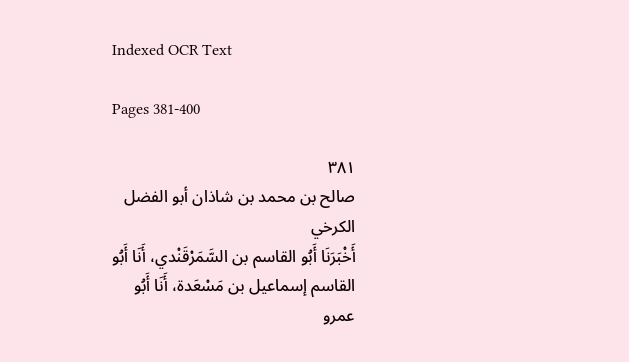Indexed OCR Text

Pages 381-400

٣٨١
صالح بن محمد بن شاذان أبو الفضل الكرخي
أَخْبَرَنَا أَبُو القاسم بن السَّمَرْقَنْدي، أَنَا أَبُو القاسم إسماعيل بن مَسْعَدة، أَنَا أَبُو
عمرو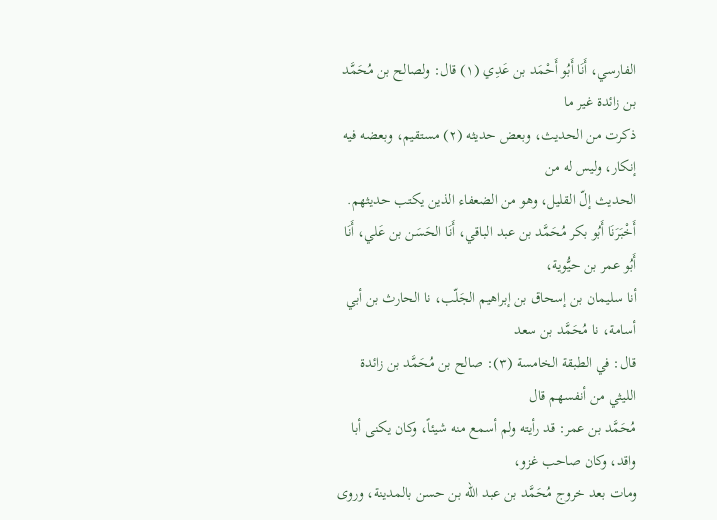الفارسي، أَنَا أَبُو أَحْمَد بن عَدِي (١) قال: ولصالح بن مُحَمَّد بن زائدة غير ما
ذكرت من الحديث، وبعض حديثه (٢) مستقيم، وبعضه فيه إنكار، وليس له من
الحديث إلّ القليل، وهو من الضعفاء الذين يكتب حديثهم.
أَخْبَرَنَا أَبُو بكر مُحَمَّد بن عبد الباقي، أَنَا الحَسَن بن عَلي، أَنَا أَبُو عمر بن حيُّوية،
أنا سليمان بن إسحاق بن إبراهيم الجَلّب، نا الحارث بن أبي أسامة، نا مُحَمَّد بن سعد
قال: في الطبقة الخامسة (٣): صالح بن مُحَمَّد بن زائدة الليثي من أنفسهم قال
مُحَمَّد بن عمر: قد رأيته ولم أسمع منه شيئاً، وكان يكنى أبا واقد، وكان صاحب غزو،
ومات بعد خروج مُحَمَّد بن عبد الله بن حسن بالمدينة، وروى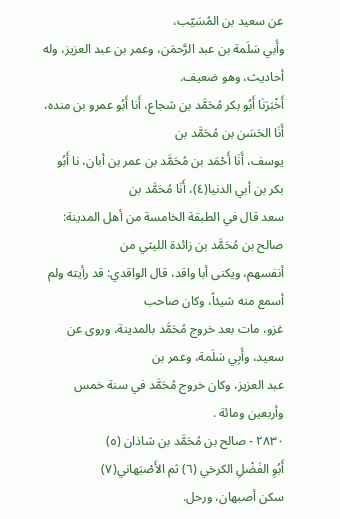عن سعيد بن المُسَيّب،
وأَبي سَلَمة بن عبد الرَّحمَن، وعمر بن عبد العزيز، وله أحاديث، وهو ضعيف.
أَخْبَرَنَا أَبُو بكر مُحَمَّد بن شجاع، أَنا أَبُو عمرو بن منده، أَنَا الحَسَن بن مُحَمَّد بن
يوسف، أَنَا أَحْمَد بن مُحَمَّد بن عمر بن أبان، نا أَبُو بكر بن أبي الدنيا(٤)، أَنَا مُحَمَّد بن
سعد قال في الطبقة الخامسة من أهل المدينة: صالح بن مُحَمَّد بن زائدة الليثي من
أنفسهم، ويكنى أبا واقد، قال الواقدي: قد رأيته ولم أسمع منه شيئاً، وكان صاحب
غزو، مات بعد خروج مُحَمَّد بالمدينة، وروى عن سعيد، وأَبِي سَلَمة، وعمر بن
عبد العزيز، وكان خروج مُحَمَّد في سنة خمس وأربعين ومائة .
٢٨٣٠ - صالح بن مُحَمَّد بن شاذان (٥)
أَبُوِ الفَضْلِ الكرخي (٦) ثم الأَصْبَهاني(٧)
سكن أصبهان، ورحل.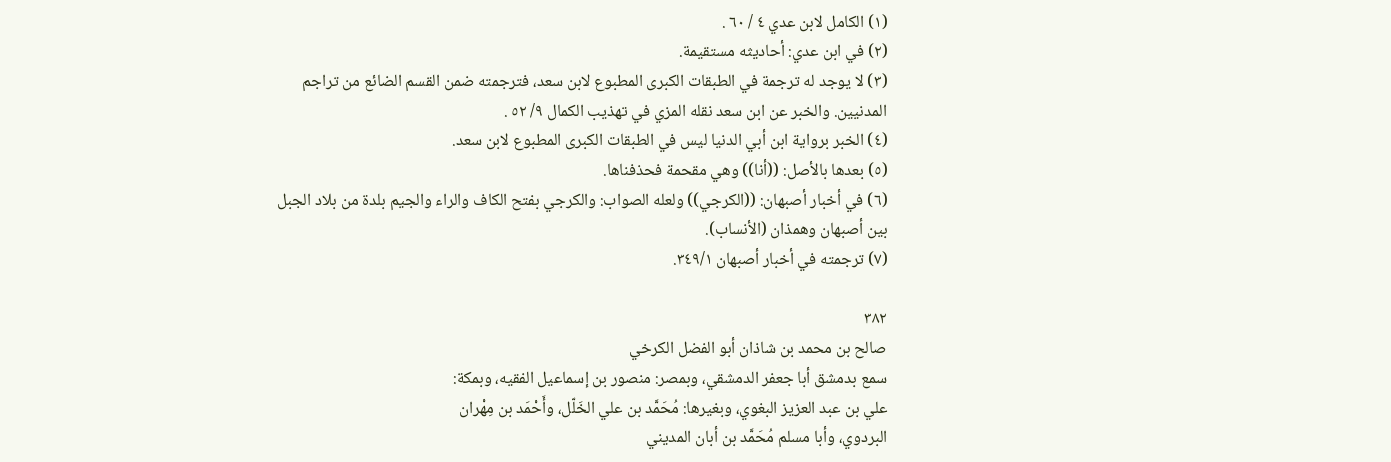(١) الكامل لابن عدي ٤ / ٦٠ .
(٢) في ابن عدي: أحاديثه مستقيمة.
(٣) لا يوجد له ترجمة في الطبقات الكبرى المطبوع لابن سعد، فترجمته ضمن القسم الضائع من تراجم
المدنيين. والخبر عن ابن سعد نقله المزي في تهذيب الكمال ٩/ ٥٢ .
(٤) الخبر برواية ابن أبي الدنيا ليس في الطبقات الكبرى المطبوع لابن سعد.
(٥) بعدها بالأصل: ((أنا)) وهي مقحمة فحذفناها.
(٦) في أخبار أصبهان: ((الكرجي)) ولعله الصواب: والكرجي بفتح الكاف والراء والجيم بلدة من بلاد الجبل
بين أصبهان وهمذان (الأنساب).
(٧) ترجمته في أخبار أصبهان ٣٤٩/١.

٣٨٢
صالح بن محمد بن شاذان أبو الفضل الكرخي
سمع بدمشق أبا جعفر الدمشقي، وبمصر: منصور بن إسماعيل الفقيه، وبمكة:
علي بن عبد العزيز البغوي، وبغيرها: مُحَمَّد بن علي الخَلّل، وأَحْمَد بن مِهْران
البردوي، وأبا مسلم مُحَمَّد بن أبان المديني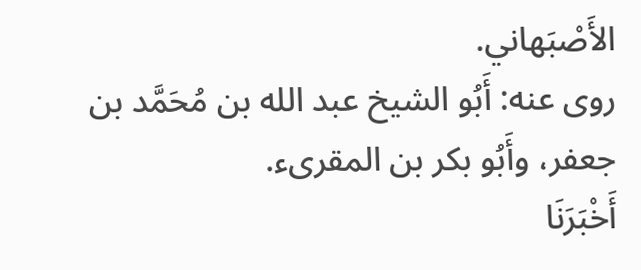الأَصْبَهاني.
روى عنه: أَبُو الشيخ عبد الله بن مُحَمَّد بن جعفر، وأَبُو بكر بن المقرىء.
أَخْبَرَنَا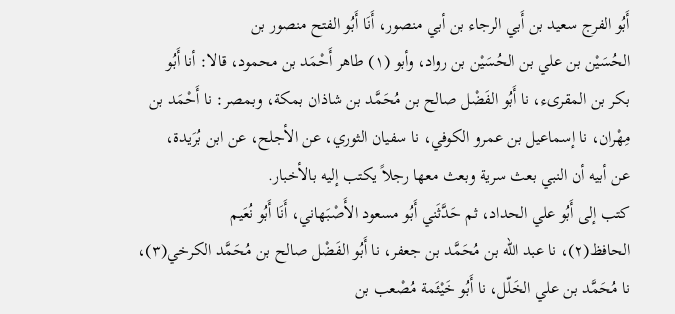أَبُو الفرج سعيد بن أَبي الرجاء بن أبي منصور، أَنَا أَبُو الفتح منصور بن
الحُسَيْن بن علي بن الحُسَيْن بن رواد، وأبو (١) طاهر أَحْمَد بن محمود، قالا: أنا أَبُو
بكر بن المقرىء، نا أَبُو الفَضْل صالح بن مُحَمَّد بن شاذان بمكة، وبمصر: نا أَحْمَد بن
مِهْران، نا إسماعيل بن عمرو الكوفي، نا سفيان الثوري، عن الأجلح، عن ابن بُرَيدة،
عن أبيه أن النبي بعث سرية وبعث معها رجلاً يكتب إليه بالأخبار.
كتب إلى أَبُو علي الحداد، ثم حَدَّثَني أَبُو مسعود الأَصْبَهاني، أَنَا أَبُو نُعَيم
الحافظ(٢)، نا عبد الله بن مُحَمَّد بن جعفر، نا أَبُو الفَضْل صالح بن مُحَمَّد الكرخي(٣)،
نا مُحَمَّد بن علي الخَلّل، نا أَبُو خَيْئَمة مُصْعب بن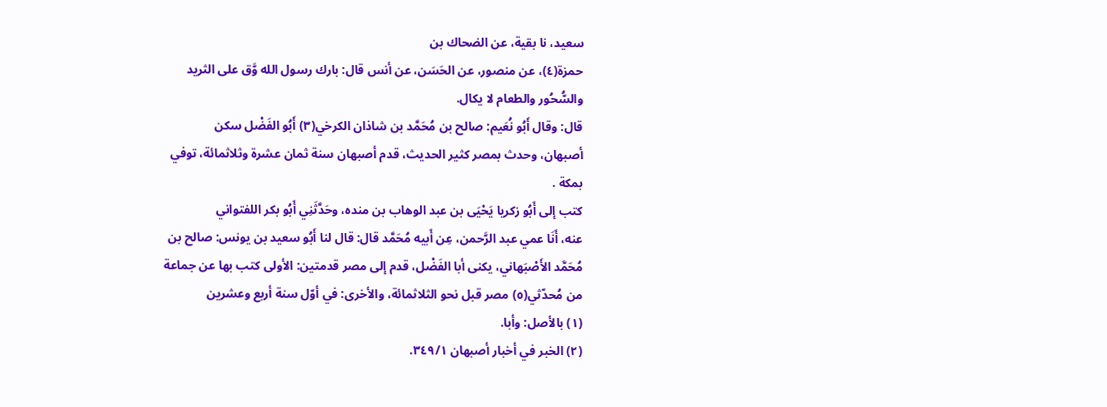سعيد، نا بقية، عن الضحاك بن
حمزة(٤)، عن منصور، عن الحَسَن، عن أنس قال: بارك رسول الله وَّق على الثريد
والسُّحُور والطعام لا يكال.
قال: وقال أَبُو نُعَيم: صالح بن مُحَمَّد بن شاذان الكرخي(٣) أَبُو الفَضْل سكن
أصبهان، وحدث بمصر كثير الحديث، قدم أصبهان سنة ثمان عشرة وثلاثمائة، توفي
بمكة .
كتب إلى أَبُو زكريا يَحْيَى بن عبد الوهاب بن منده، وحَدَّثَنِي أَبُو بكر اللفتواني
عنه، أَنَا عمي عبد الرَّحمن، عِن أَبيه مُحَمَّد قال: قال لنا أَبُو سعيد بن يونس: صالح بن
مُحَمَّد الأَصْبَهاني، يكنى أبا الفَضْل، قدم إلى مصر قدمتين: الأولى كتب بها عن جماعة
من مُحدّثي(٥) مصر قبل نحو الثلاثمائة، والأخرى: في أوّل سنة أربع وعشرين
(١) بالأصل: وأبا.
(٢) الخبر في أخبار أصبهان ٣٤٩/١.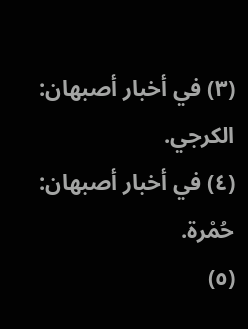(٣) في أخبار أصبهان: الكرجي.
(٤) في أخبار أصبهان: حُمْرة.
(٥)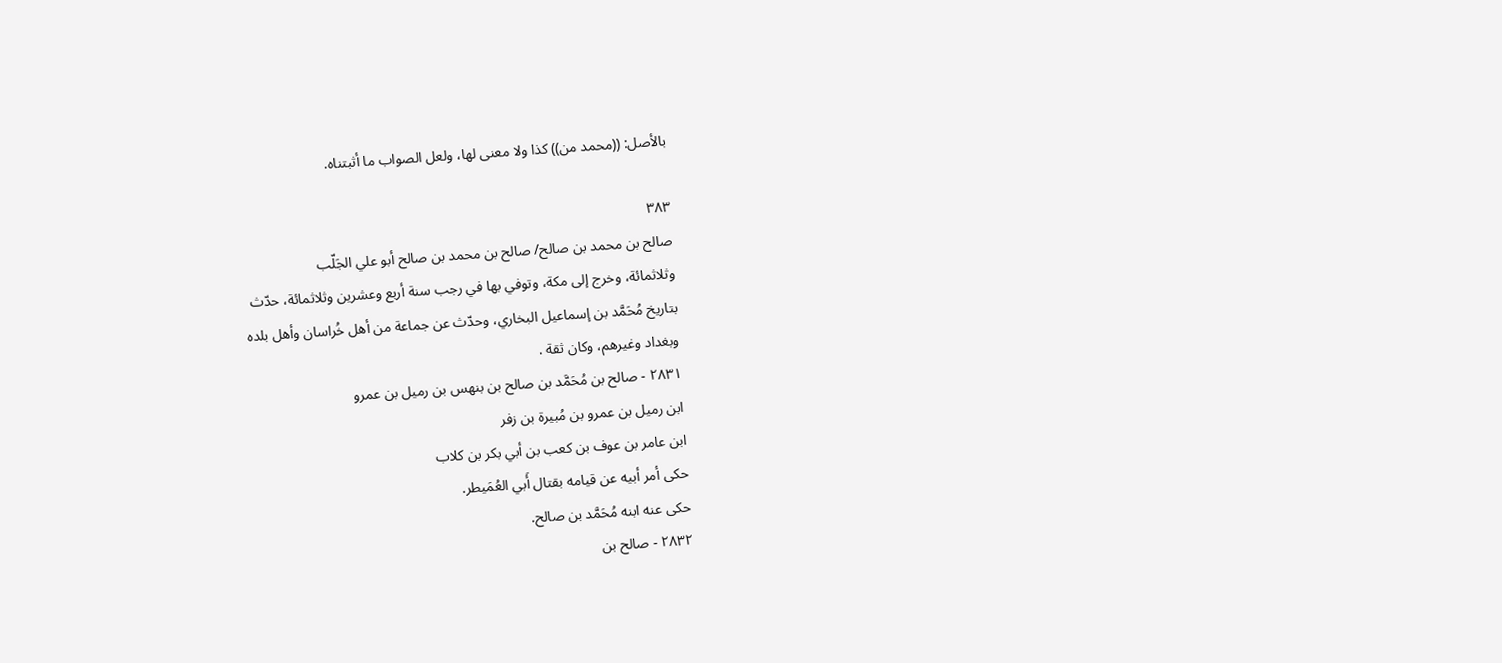بالأصل: ((محمد من)) كذا ولا معنى لها، ولعل الصواب ما أثبتناه.

٣٨٣
صالح بن محمد بن صالح/ صالح بن محمد بن صالح أبو علي الجَلّب
وثلاثمائة، وخرج إلى مكة، وتوفي بها في رجب سنة أربع وعشرين وثلاثمائة، حدّث
بتاريخ مُحَمَّد بن إسماعيل البخاري، وحدّث عن جماعة من أهل خُراسان وأهل بلده
وبغداد وغيرهم، وكان ثقة .
٢٨٣١ - صالح بن مُحَمَّد بن صالح بن بنهس بن رميل بن عمرو
ابن رمیل بن عمرو بن مُبیرة بن زفر
ابن عامر بن عوف بن كعب بن أبي بكر بن كلاب
حكى أمر أبيه عن قيامه بقتال أَبي العُمَيطر.
حكى عنه ابنه مُحَمَّد بن صالح.
٢٨٣٢ - صالح بن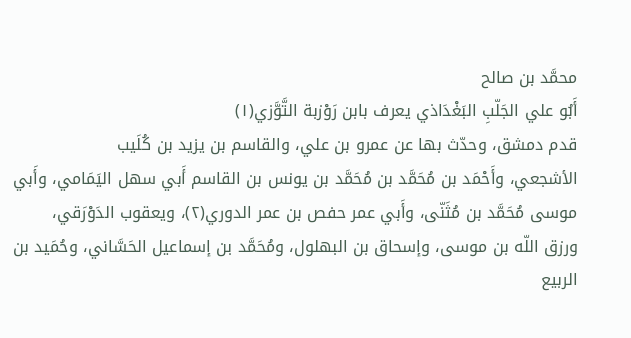محمَّد بن صالح
أَبُو علي الجَلّبِ البَغْدَاذي يعرف بابن رَوْزبة التَّوَّزي(١)
قدم دمشق، وحدّث بها عن عمرو بن علي، والقاسم بن يزيد بن كُلَيب
الأشجعي، وأَحْمَد بن مُحَمَّد بن مُحَمَّد بن يونس بن القاسم أَبي سهل اليَمَامي، وأَبي
موسى مُحَمَّد بن مُثَنّى، وأَبي عمر حفص بن عمر الدوري(٢)، ويعقوب الدَوْرَقي،
ورزق اللّه بن موسى، وإسحاق بن البهلول، ومُحَمَّد بن إسماعيل الحَسَّاني، وحُمَيد بن
الربيع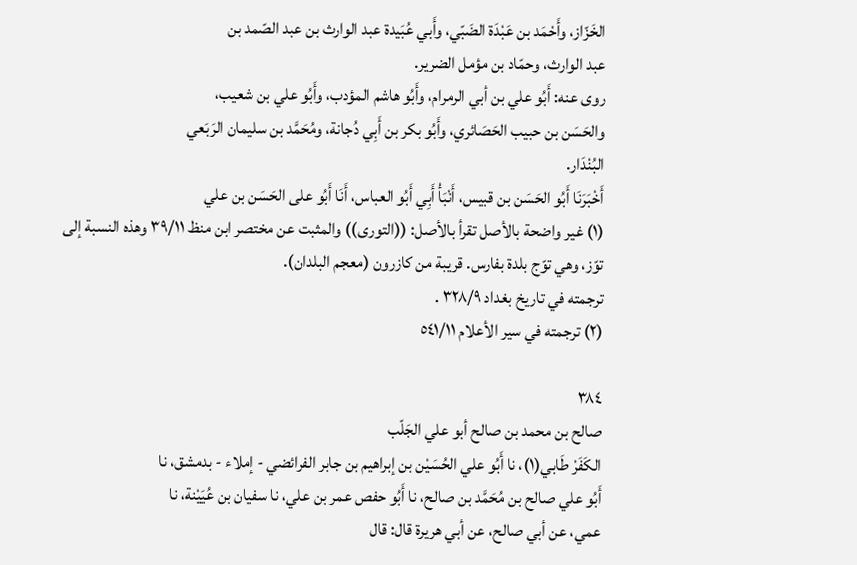الخَزّاز، وأَحْمَد بن عَبْدَة الضَبّي، وأَبي عُبَيدة عبد الوارث بن عبد الصّمد بن
عبد الوارث، وحمّاد بن مؤمل الضرير.
روى عنه: أَبُو علي بن أبي الرمرام، وأَبُو هاشم المؤدب، وأَبُو علي بن شعيب،
والحَسَن بن حبيب الحَصَائري، وأَبُو بكر بن أَبِي دُجانة، ومُحَمَّد بن سليمان الرَبَعي
البُنْدَار.
أَخْبَرَنَا أَبُو الحَسَن بن قبيس، أَنْبَأْ أَبِي أَبُو العباس، أَنَا أَبُو على الحَسَن بن علي
(١) غير واضحة بالأصل تقرأ بالأصل: ((التورى)) والمثبت عن مختصر ابن منظ ٣٩/١١ وهذه النسبة إلى
توّز، وهي توّج بلدة بفارس. قريبة من كازرون (معجم البلدان).
ترجمته في تاريخ بغداد ٣٢٨/٩ .
(٢) ترجمته في سير الأعلام ٥٤١/١١

٣٨٤
صالح بن محمد بن صالح أبو علي الجَلّب
الكَفَرْ طَابي(١)، نا أَبُو علي الحُسَيْن بن إبراهيم بن جابر الفرائضي - إملاء - بدمشق، نا
أَبُو علي صالح بن مُحَمَّد بن صالح، نا أَبُو حفص عمر بن علي، نا سفيان بن عُيَيْنة، نا
عمي، عن أبي صالح، عن أبي هريرة قال: قال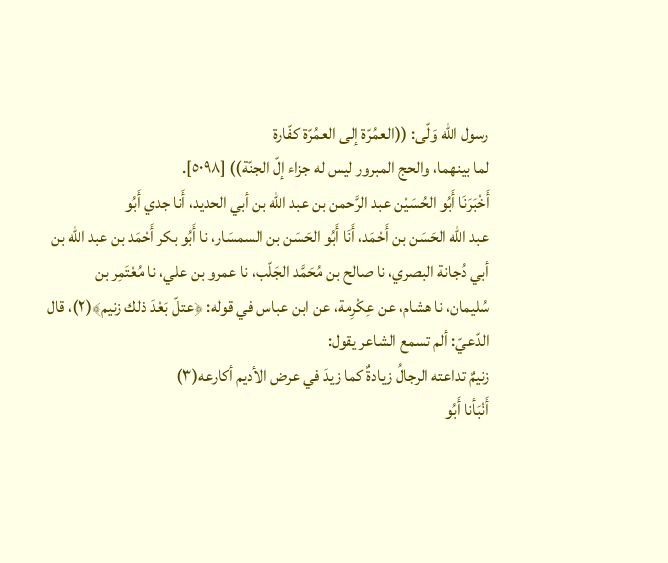رسول الله وَلّى: ((العمُرّة إلى العمُرّة كفّارة
لما بينهما، والحج المبرور ليس له جزاء إلّ الجنّة)) [٥٠٩٨].
أَخْبَرَنَا أَبُو الحُسَيْن عبد الرَّحمن بن عبد اللّه بن أبي الحديد، أَنا جدي أَبُو
عبد اللّه الحَسَن بن أَحْمَد، أَنَا أَبُو الحَسَن بن السمسَار، نا أَبُو بكر أَحْمَد بن عبد الله بن
أبي دُجانة البصري، نا صالح بن مُحَمَّد الجَلّب، نا عمرو بن علي، نا مُعْتَمِر بن
سُليمان، نا هشام، عن عِكْرِمة، عن ابن عباس في قوله: ﴿عتلّ بَعْدَ ذلك زنيم﴾(٢)، قال
الدّعيّ: ألم تسمع الشاعر يقول:
زنيمٌ تداعته الرجالُ زيادةٌ كما زيدَ في عرض الأديم أكارعه(٣)
أَنْبَأنا أَبُو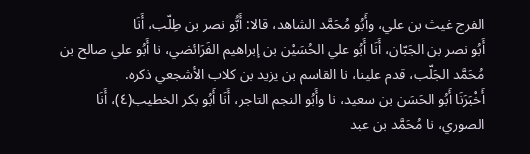الفرج غيث بن علي، وأَبُو مُحَمَّد الشاهد، قالا: أَبُّو نصر بن طِلّب، أَنَا
أَبُو نصر بن الجَبّان، أَنَا أَبُو علي الحُسَيْن بن إبراهيم الفَرَائضي، نا أَبُو علي صالح بن
مُحَمَّد الجَلّب، قدم علينا، نا القاسم بن يزيد بن كلاب الأشجعي ذكره.
أَخْبَرَنَا أَبُو الحَسَن بن سعيد، نا وأَبُو النجم التاجر، أَنَا أَبُو بكر الخطيب(٤)، أَنَا
الصوري، نا مُحَمَّد بن عبد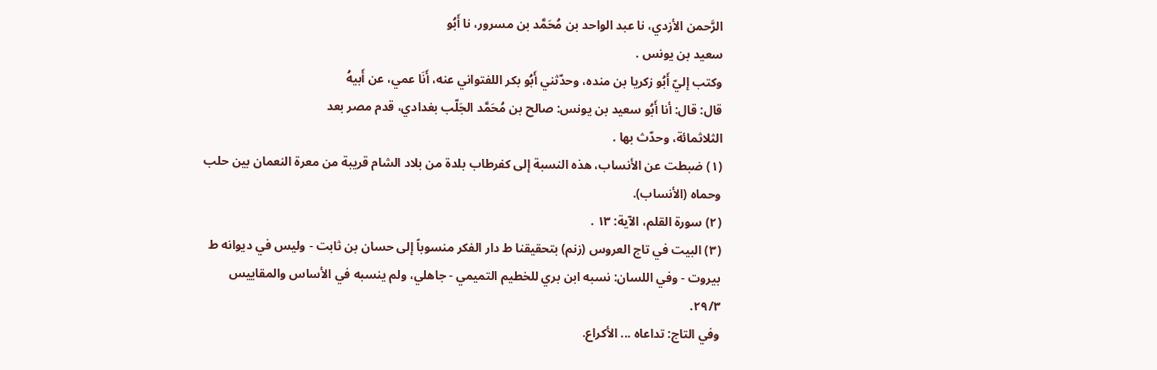الرَّحمن الأزدي، نا عبد الواحد بن مُحَمَّد بن مسرور، نا أَبُو
سعید بن يونس .
وكتب إليّ أَبُو زكريا بن منده، وحدّثني أَبُو بكر اللفتواني عنه، أَنَا عمي، عن أَبيهُ
قال: قال: أنا أَبُو سعيد بن يونس: صالح بن مُحَمَّد الجَلّب بغدادي، قدم مصر بعد
الثلاثمائة، وحدّث بها .
(١) ضبطت عن الأنساب، هذه النسبة إلى كفرطاب بلدة من بلاد الشام قريبة من معرة النعمان بين حلب
وحماه (الأنساب).
(٢) سورة القلم، الآية: ١٣ .
(٣) البيت في تاج العروس (زنم) بتحقيقنا ط دار الفكر منسوباً إلى حسان بن ثابت - وليس في ديوانه ط
بيروت - وفي اللسان: نسبه ابن بري للخطيم التميمي - جاهلي، ولم ينسبه في الأساس والمقاييس
٢٩/٣.
وفي التاج: تداعاه ... الأكراع.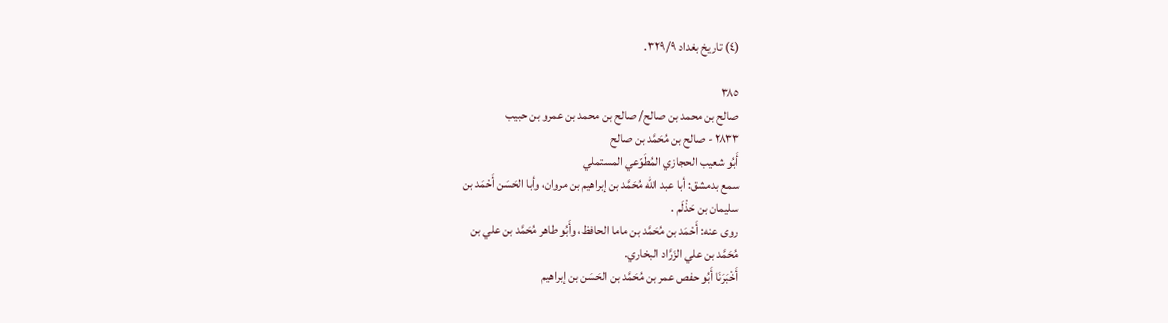(٤) تاريخ بغداد ٣٢٩/٩.

٣٨٥
صالح بن محمد بن صالح/ صالح بن محمد بن عمرو بن حبيب
٢٨٣٣ - صالح بن مُحَمَّد بن صالح
أَبُو شعيب الحجازي المُطَوّعي المستملي
سمع بدمشق: أبا عبد اللّه مُحَمَّد بن إبراهيم بن مروان، وأبا الحَسَن أَحْمَد بن
سليمان بن حَذْلَم .
روى عنه: أَحْمَد بن مُحَمَّد بن ماما الحافظ، وأَبُو طاهر مُحَمَّد بن علي بن
مُحَمَّد بن علي الزَرَّاد البخاري.
أَخْبَرَنَا أَبُو حفص عمر بن مُحَمَّد بن الحَسَن بن إبراهيم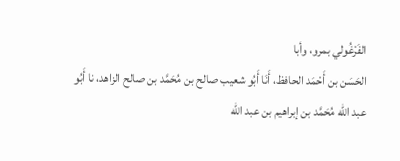الفَرْغُولي بمرو، وأبا
الحَسَن بن أَحْمَد الحافظ، أَنَا أَبُو شعيب صالح بن مُحَمَّد بن صالح الزاهد، نا أَبُو
عبد اللّه مُحَمَّد بن إبراهيم بن عبد اللّه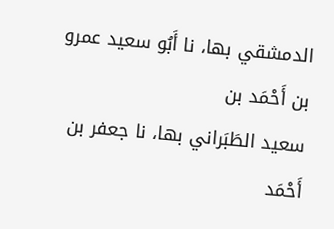الدمشقي بها، نا أَبُو سعيد عمرو بن أَحْمَد بن
سعيد الطَبَراني بها، نا جعفر بن أَحْمَد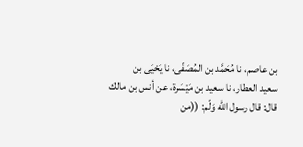بن عاصم، نا مُحَمَّد بن المُصَفّى، نا يَحْيَى بن
سعيد العطار، نا سعيد بن مَيْسَرة، عن أنس بن مالك قال: قال رسول الله وَلّم: ((من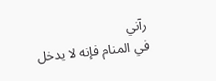رآني
في المنام فإنه لا يدخل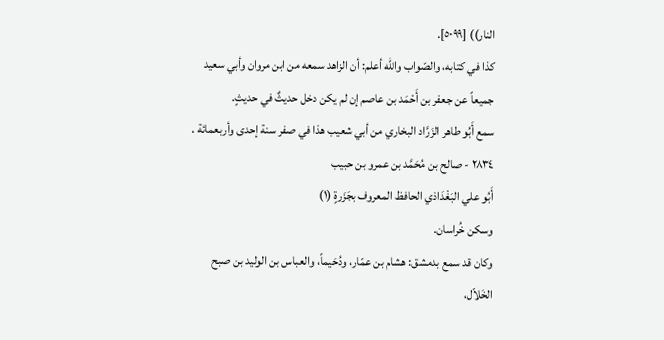النار)) [٥٠٩٩].
كذا في كتابه، والصّواب والله أعلم: أن الزاهد سمعه من ابن مروان وأبي سعيد
جميعاً عن جعفر بن أَحْمَد بن عاصم إن لم يكن دخل حديثٌ في حديثٍ.
سمع أَبُو طاهر الزَرَّاد البخاري من أبي شعيب هذا في صفر سنة إحدى وأربعمائة .
٢٨٣٤ - صالح بن مُحَمَّد بن عمرو بن حبيب
أَبُو علي البَغْدَاذي الحافظ المعروف بجَزَرةٍ (١)
وسکن خُراسان.
وكان قد سمع بدمشق: هشام بن عمّار، ودُحَيماً، والعباس بن الوليد بن صبح
الخَلاّل،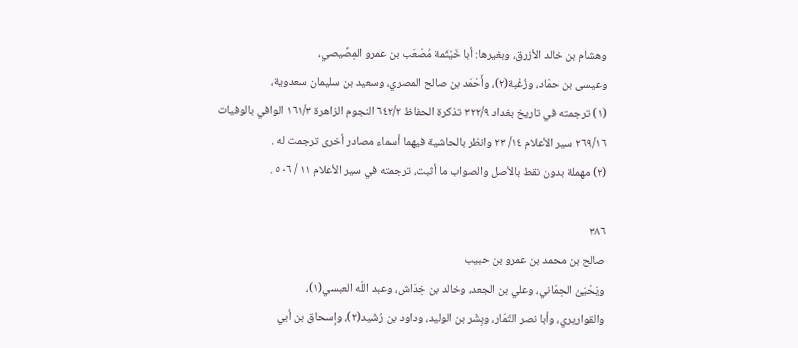وهشام بن خالد الأزرق، وبغيرها: أبا خَيْثَمة مُصْعَب بن عمرو المِصِّيصي،
وعيسى بن حمّاد، وزُغْبة(٢)، وأَحْمَد بن صالح المصري، وسعيد بن سليمان سعدوية،
(١) ترجمته في تاريخ بغداد ٣٢٢/٩ تذكرة الحفاظ ٦٤٢/٢ النجوم الزاهرة ١٦١/٣ الوافي بالوفيات
٢٦٩/١٦ سير الأعلام ١٤/ ٢٣ وانظر بالحاشية فيهما أسماء مصادر أخرى ترجمت له .
(٢) مهملة بدون نقط بالأصل والصواب ما أثبت، ترجمته في سير الأعلام ١١ / ٥٠٦ .

٣٨٦
صالح بن محمد بن عمرو بن حبيب
ويَحْيَىُ الحِمّاني، وعلي بن الجعد، وخالد بن خِدَاش، وعبد اللّه العبسي(١)،
والقواريري، وأبا نصر التّمّار، وبِشْر بن الوليد، وداود بن رُشَيد(٢)، وإسحاق بن أبي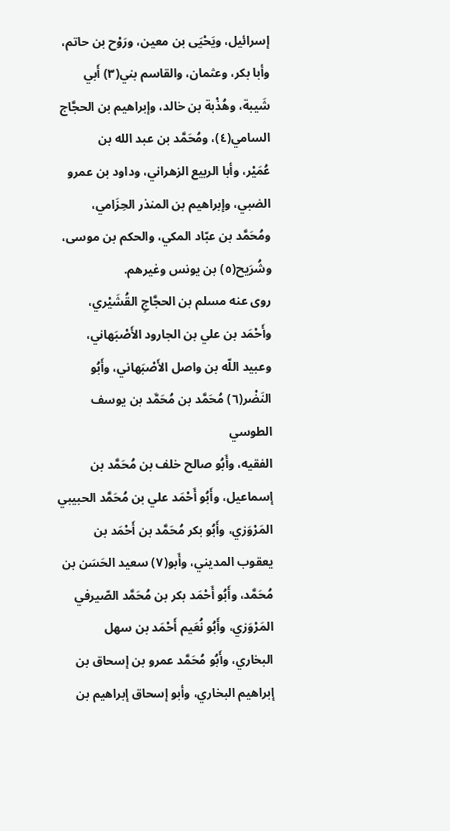إسرائيل، ويَحْيَى بن معين، ورَوْح بن حاتم، وأبا بكر، وعثمان، والقاسم بني(٣) أَبي
شَيبة، وهُذْبة بن خالد، وإبراهيم بن الحجَّاج السامي(٤)، ومُحَمَّد بن عبد الله بن
عُمَيْر، وأبا الربيع الزهراني، وداود بن عمرو الضبي، وإبراهيم بن المنذر الحِزَامي،
ومُحَمَّد بن عبّاد المكي، والحكم بن موسى، وشُرَيح(٥) بن يونس وغيرهم.
روى عنه مسلم بن الحجَّاجِ القُشَيْري، وأَحْمَد بن علي بن الجارود الأَصْبَهاني،
وعبيد اللّه بن واصل الأَصْبَهاني، وأَبُو النَضْر(٦) مُحَمَّد بن مُحَمَّد بن يوسف الطوسي
الفقيه، وأَبُو صالح خلف بن مُحَمَّد بن إسماعيل، وأَبُو أَحْمَد علي بن مُحَمَّد الحبيبي
المَرْوَزي، وأَبُو بكر مُحَمَّد بن أَحْمَد بن يعقوب المديني، وأَبو(٧) سعيد الحَسَن بن
مُحَمَّد، وأَبُو أَحْمَد بكر بن مُحَمَّد الصّيرفي المَرْوَزي، وأَبُو نُعَيم أَحْمَد بن سهل
البخاري، وأَبُو مُحَمَّد عمرو بن إسحاق بن إبراهيم البخاري، وأبو إسحاق إبراهيم بن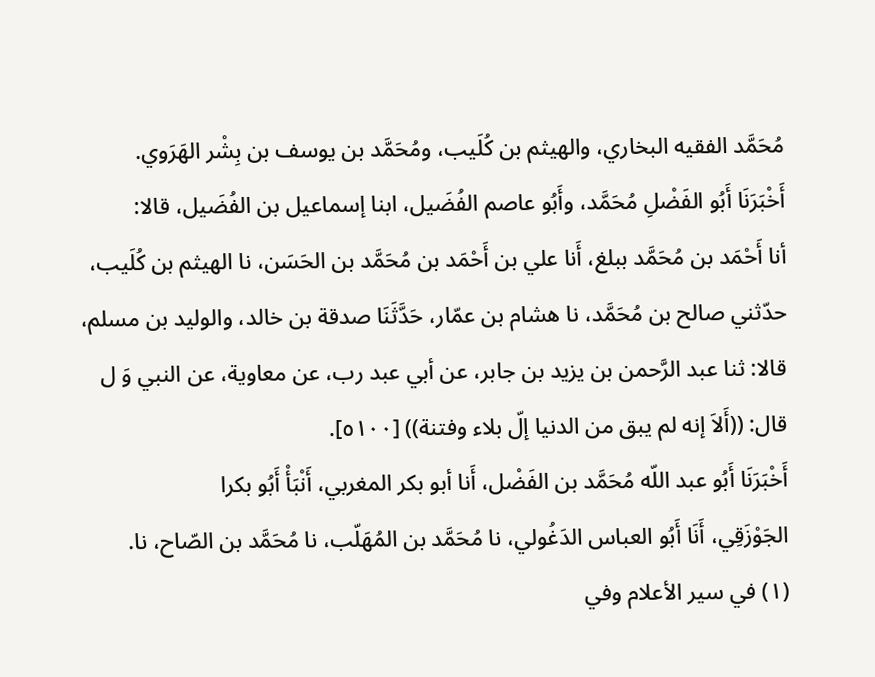مُحَمَّد الفقيه البخاري، والهيثم بن كُلَيب، ومُحَمَّد بن يوسف بن بِشْر الهَرَوي.
أَخْبَرَنَا أَبُو الفَضْلِ مُحَمَّد، وأَبُو عاصم الفُضَيل، ابنا إسماعيل بن الفُضَيل، قالا:
أنا أَحْمَد بن مُحَمَّد ببلغ، أَنا علي بن أَحْمَد بن مُحَمَّد بن الحَسَن، نا الهيثم بن كُلَيب،
حدّثني صالح بن مُحَمَّد، نا هشام بن عمّار، حَدَّثَنَا صدقة بن خالد، والوليد بن مسلم،
قالا: ثنا عبد الرَّحمن بن يزيد بن جابر، عن أبي عبد رب، عن معاوية، عن النبي وَ ل
قال: ((أَلاَ إنه لم يبق من الدنيا إلّ بلاء وفتنة)) [٥١٠٠].
أَخْبَرَنَا أَبُو عبد اللّه مُحَمَّد بن الفَضْل، أَنا أبو بكر المغربي، أَنْبَأْ أَبُو بكرا
الجَوْزَقِي، أَنَا أَبُو العباس الدَغُولي، نا مُحَمَّد بن المُهَلّب، نا مُحَمَّد بن الصّاح، نا.
(١) في سير الأعلام وفي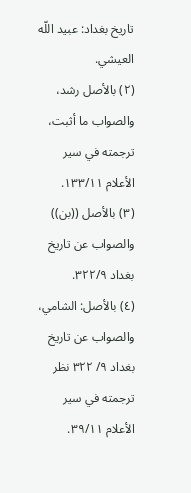تاريخ بغداد: عبيد اللّه العيشي.
(٢) بالأصل رشد، والصواب ما أثبت، ترجمته في سير الأعلام ١٣٣/١١.
(٣) بالأصل ((بن)) والصواب عن تاريخ بغداد ٣٢٢/٩.
(٤) بالأصل: الشامي، والصواب عن تاريخ بغداد ٩/ ٣٢٢ نظر ترجمته في سير الأعلام ٣٩/١١.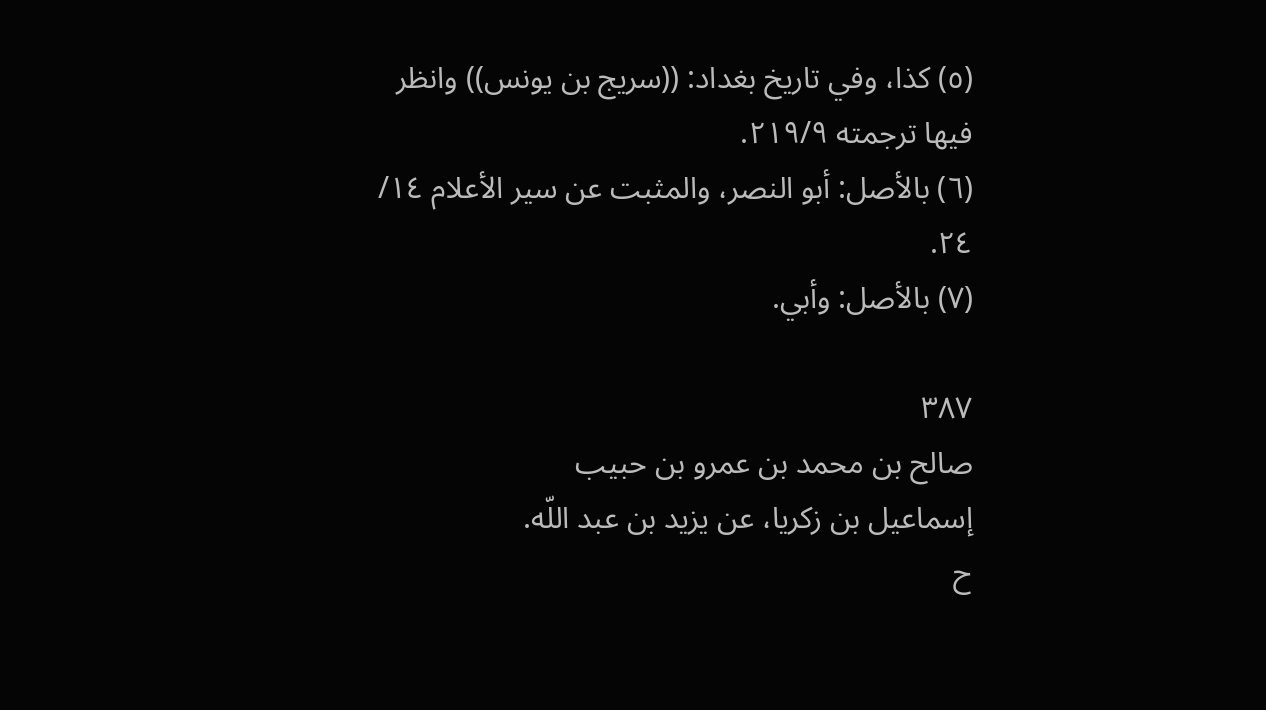(٥) كذا، وفي تاريخ بغداد: ((سريج بن يونس)) وانظر فيها ترجمته ٢١٩/٩.
(٦) بالأصل: أبو النصر، والمثبت عن سير الأعلام ١٤/ ٢٤.
(٧) بالأصل: وأبي.

٣٨٧
صالح بن محمد بن عمرو بن حبيب
إسماعيل بن زكريا، عن يزيد بن عبد اللّه.
ح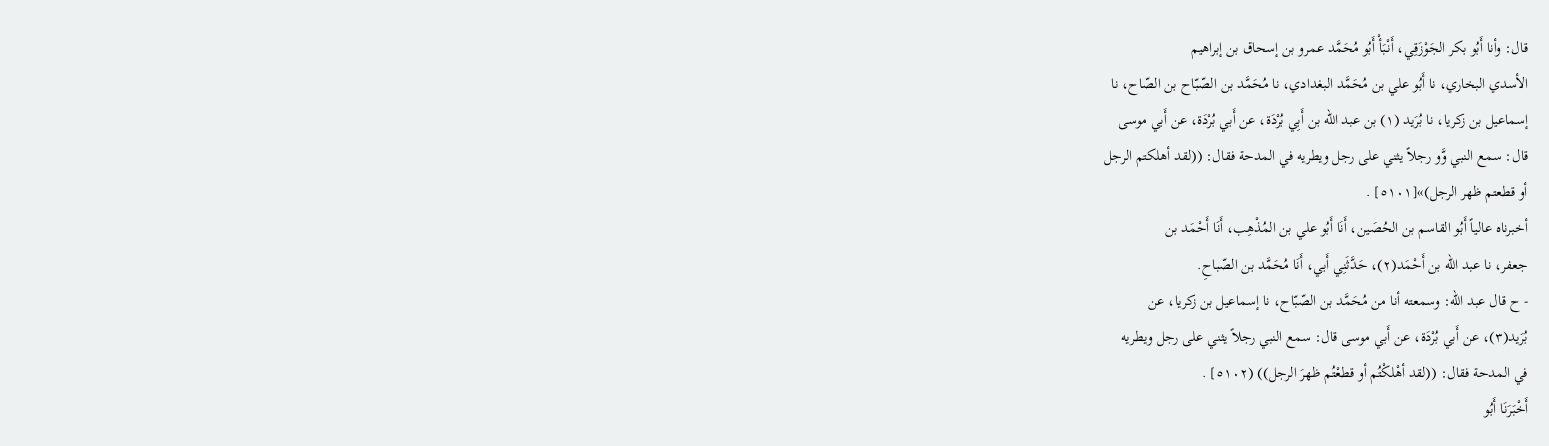قال: وأنا أَبُو بكر الجَوْزَقِي، أَنْبَأْ أَبُو مُحَمَّد عمرو بن إسحاق بن إبراهيم
الأسدي البخاري، نا أَبُو علي بن مُحَمَّد البغدادي، نا مُحَمَّد بن الصّبّاح بن الصّاح، نا
إسماعيل بن زكريا، نا بُرَيد (١) بن عبد اللّه بن أَبِي بُرْدَة، عن أَبي بُرْدَة، عن أَبي موسى
قال: سمع النبي وَّو رجلاً يثني على رجل ويطريه في المدحة فقال: ((لقد أهلكتم الرجل
أو قطعتم ظهر الرجل)»[٥١٠١] .
أخبرناه عالياً أَبُو القاسم بن الحُصَين، أَنَا أَبُو علي بن المُذْهِب، أَنَا أَحْمَد بن
جعفر، نا عبد اللّه بن أَحْمَد(٢)، حَدَّثَنِي أَبي، أَنَا مُحَمَّد بن الصّباحِ.
- ح قال عبد الله: وسمعته أنا من مُحَمَّد بن الصّبّاح، نا إسماعيل بن زكريا، عن
بُرَيد(٣)، عن أَبي بُرْدَة، عن أَبي موسى قال: سمع النبي رجلاً يثني على رجل ويطريه
في المدحة فقال: ((لقد أهْلكْتُم أو قطعْتُم ظهرَ الرجل)) (٥١٠٢] .
أَخْبَرَنَا أَبُو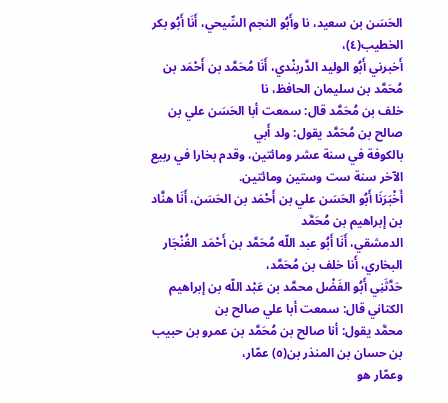الحَسَن بن سعيد، نا وأَبُو النجم السِّيحي، أَنَا أَبُو بكر الخطيب(٤)،
أَخبرني أَبُو الوليد الدَّربنْدي، أَنَا مُحَمَّد بن أَحْمَد بن مُحَمَّد بن سليمان الحافظ، نا
خلف بن مُحَمَّد قال: سمعت أبا الحَسَن علي بن صالح بن مُحَمَّد يقول: ولد أَبي
بالكوفة في سنة عشر ومائتين، وقدم بخارا في ربيع الآخر سنة ست وستين ومائتين.
أَخْبَرَنَا أَبُو الحَسَن علي بن أَحْمَد بن الحَسَن، أَنَا هنَّاد بن إبراهيم بن مُحَمَّد
الدمشقي، أَنَا أَبُو عبد اللّه مُحَمَّد بن أَحْمَد الغُنْجَار البخاري، أَنا خلف بن مُحَمَّد،
حَدَّثَنِي أَبُو الفَضْل محمَّد بن عَبْد اللّه بن إبراهيم الكتاني قال: سمعت أبا علي صالح بن
محمَّد يقول: أنا صالح بن مُحَمَّد بن عمرو بن حبيب بن حسان بن المنذر بن(٥) عمّار،
وعمّار هو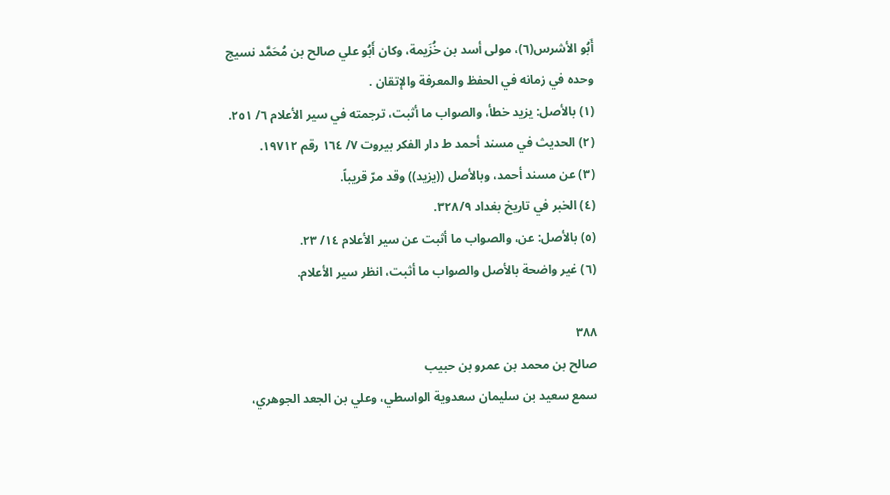أَبُو الأشرس(٦)، مولى أسد بن خُزَيمة، وكان أَبُو علي صالح بن مُحَمَّد نسيج
وحده في زمانه في الحفظ والمعرفة والإتقان .
(١) بالأصل: يزيد خطأ، والصواب ما أثبت، ترجمته في سير الأعلام ٦/ ٢٥١.
(٢) الحديث في مسند أحمد ط دار الفكر بيروت ٧/ ١٦٤ رقم ١٩٧١٢.
(٣) عن مسند أحمد، وبالأصل ((يزيد)) وقد مرّ قريباً.
(٤) الخبر في تاريخ بغداد ٣٢٨/٩.
(٥) بالأصل: عن، والصواب ما أثبت عن سير الأعلام ١٤/ ٢٣.
(٦) غير واضحة بالأصل والصواب ما أثبت، انظر سير الأعلام.

٣٨٨
صالح بن محمد بن عمرو بن حبيب
سمع سعيد بن سليمان سعدوية الواسطي، وعلي بن الجعد الجوهري،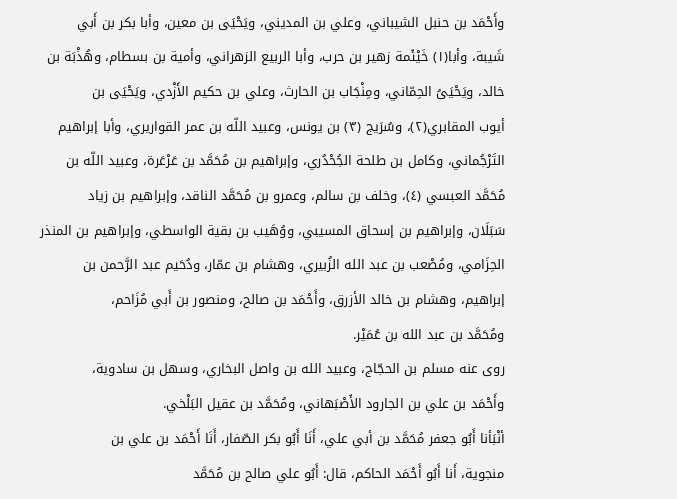وأَحْمَد بن حنبل الشيباني، وعلي بن المديني، ويَحْيَى بن معين، وأبا بكر بن أَبي
شَيبة، وأبا(١) خَيْئَمة زهير بن حرب، وأبا الربيع الزهراني، وأمية بن بسطام، وهُذْبَة بن
خالد، ويَحْيَىُ الحِمّاني، ومِنْجَاب بن الحارث، وعلي بن حكيم الأَزْدي، ويَحْيَى بن
أيوب المقابري(٢)، وسُرَيج (٣) بن يونس، وعبيد اللّه بن عمر القواريري، وأبا إبراهيم
التَرْجُماني، وكامل بن طلحة الجُحْدُري، وإبراهيم بن مُحَمَّد بن عَرْعَرة، وعبيد اللّه بن
مُحَمَّد العبسي (٤)، وخلف بن سالم، وعمرو بن مُحَمَّد الناقد، وإبراهيم بن زياد
سَبَلَان، وإبراهيم بن إسحاق المسيبي، ووُهَيب بن بقية الواسطي، وإبراهيم بن المنذر
الحِزَامي، ومُصْعب بن عبد الله الزُبيري، وهشام بن عمّار، ودُحَيم عبد الرَّحمن بن
إبراهيم، وهشام بن خالد الأزرق، وأَحْمَد بن صالح، ومنصور بن أَبي مُزَاحم،
ومُحَمَّد بن عبد الله بن عُمَيْر.
روى عنه مسلم بن الحجّاج، وعبيد الله بن واصل البخاري، وسهل بن سادوية،
وأَحْمَد بن علي بن الجارود الأَصْبَهاني، ومُحَمَّد بن عقيل البَلْخي.
أنْبَأنا أَبُو جعفر مُحَمَّد بن أبي علي، أَنَا أَبُو بكر الصّفار، أَنَا أَحْمَد بن علي بن
منجوية، أَنا أَبُو أَحْمَد الحاكم، قال: أَبُو علي صالح بن مُحَمَّد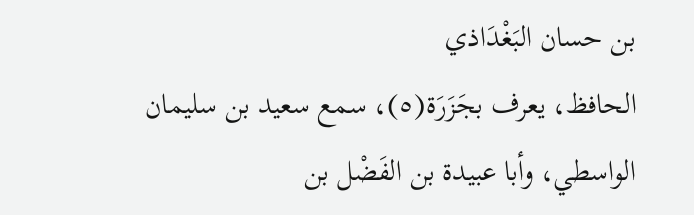بن حسان البَغْدَاذي
الحافظ، يعرف بجَزَرَة(٥)، سمع سعيد بن سليمان الواسطي، وأبا عبيدة بن الفَضْل بن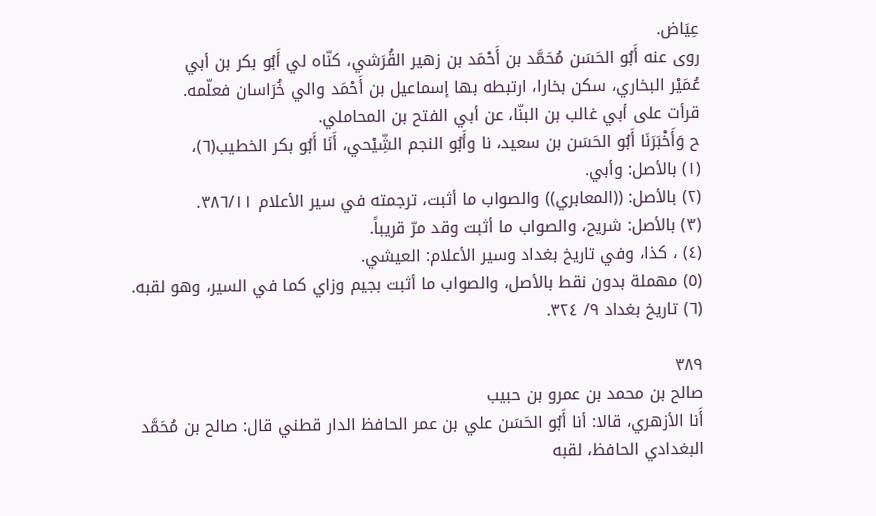عِیَاض.
روى عنه أَبُو الحَسَن مُحَمَّد بن أَحْمَد بن زهير القُرَشي، كنّاه لي أَبُو بكر بن أبي
عُمَيْر البخاري، سكن بخارا، ارتبطه بها إسماعيل بن أَحْمَد والي خُرَاسان فعلّمه.
قرأت على أبي غالب بن البنّا، عن أبي الفتح بن المحاملي.
ح وَأَخْبَرَنَا أَبُو الحَسَن بن سعيد، نا وأَبُو النجم الشِّيْحي، أَنَا أَبُو بكر الخطيب(٦)،
(١) بالأصل: وأبي.
(٢) بالأصل: ((المعابري)) والصواب ما أثبت، ترجمته في سير الأعلام ٣٨٦/١١.
(٣) بالأصل: شريح، والصواب ما أثبت وقد مرّ قريباً.
(٤) ، كذا، وفي تاريخ بغداد وسير الأعلام: العيشي.
(٥) مهملة بدون نقط بالأصل، والصواب ما أثبت بجيم وزاي كما في السير، وهو لقبه.
(٦) تاريخ بغداد ٩/ ٣٢٤.

٣٨٩
صالح بن محمد بن عمرو بن حبيب
أَنا الأزهري، قالا: أنا أَبُو الحَسَن علي بن عمر الحافظ الدار قطني قال: صالح بن مُحَمَّد
البغدادي الحافظ، لقبه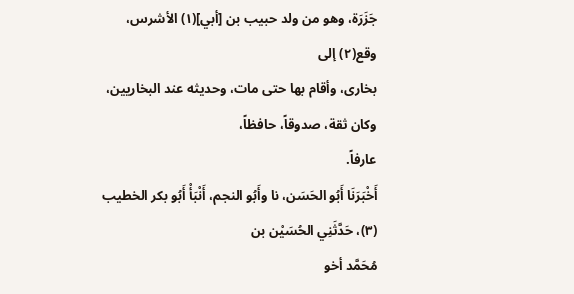جَزَرَة، وهو من ولد حبيب بن [أبي](١) الأشرس، وقع(٢) إلى
بخارى، وأقام بها حتى مات، وحديثه عند البخاريين، وكان ثقة، صدوقاً، حافظاً،
عارفاً.
أَخْبَرَنَا أَبُو الحَسَن، نا وأَبُو النجم، أَنْبَأْ أَبُو بكر الخطيب (٣)، حَدَّثَنِي الحُسَيْن بن
مُحَمَّد أخو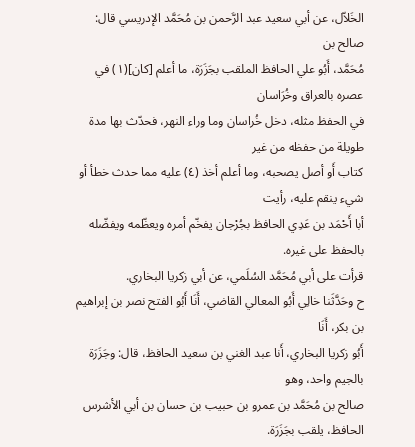الخَلاّل، عن أبي سعيد عبد الرَّحمن بن مُحَمَّد الإدريسي قال: صالح بن
مُحَمَّد، أَبُو علي الحافظ الملقب بجَزَرَة، ما أعلم [كان](١) في عصره بالعراق وخُرَاسان
في الحفظ مثله، دخل خُراسان وما وراء النهر، فحدّث بها مدة طويلة من حفظه من غير
كتاب أَو أصل يصحبه، وما أعلم أخذ (٤) عليه مما حدث خطأ أو شيء ينقم عليه، رأيت
أبا أَحْمَد بن عَدِي الحافظ بجُرْجان يفخّم أمره ويعظّمه ويفضّله بالحفظ على غيره.
قرأت على أبي مُحَمَّد السُلَمي، عن أبي زكريا البخاري.
ح وحَدَّثَنا خالِي أَبُو المعالي القاضي، أَنَا أَبُو الفتح نصر بن إبراهيم بن بكر، أَنَا
أَبُو زكريا البخاري، أَنا عبد الغني بن سعيد الحافظ، قال: وجَزَرَة بالجيم واحد، وهو
صالح بن مُحَمَّد بن عمرو بن حبيب بن حسان بن أبي الأشرس الحافظ، يلقب بجَزَرَة.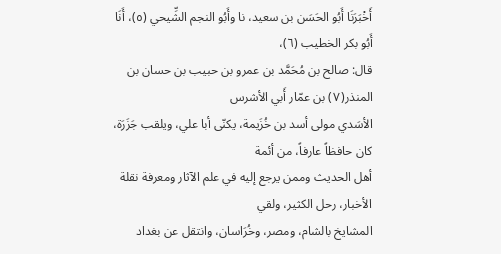أَخْبَرَنَا أَبُو الحَسَن بن سعيد، نا وأَبُو النجم الشِّيحي (٥)، أَنَا أَبُو بكر الخطيب (٦)،
قال: صالح بن مُحَمَّد بن عمرو بن حبيب بن حسان بن المنذر(٧) بن عمّار أَبي الأشرس
الأسَدي مولى أسد بن خُزَيمة، يكنّى أبا علي، ويلقب جَزَرَة، كان حافظاً عارفاً، من أئمة
أهل الحديث وممن يرجع إليه في علم الآثار ومعرفة نقلة الأخبار، رحل الكثير، ولقي
المشايخ بالشام، ومصر، وخُرَاسان، وانتقل عن بغداد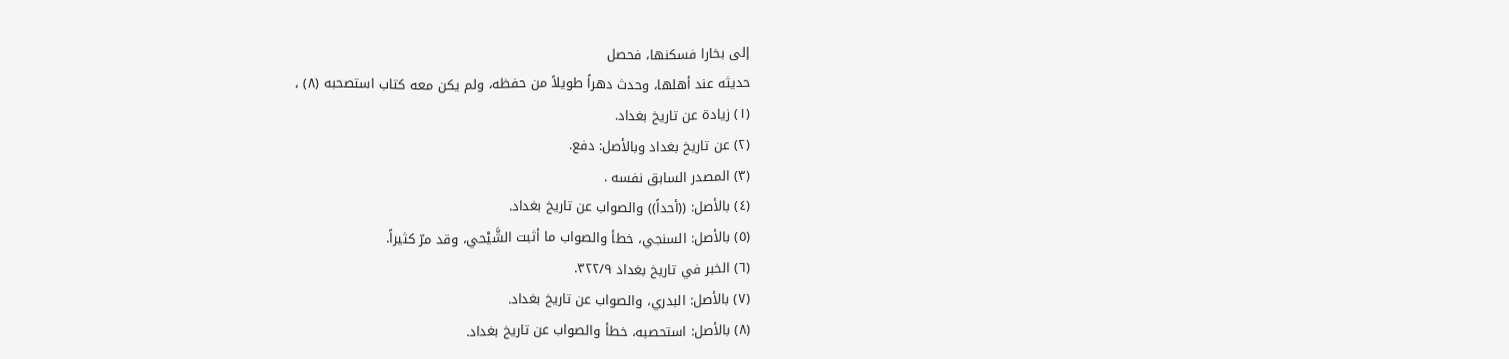إلى بخارا فسكنها، فحصل
حديثه عند أهلها، وحدث دهراً طويلاً من حفظه، ولم يكن معه كتاب استصحبه (٨) ،
(١) زيادة عن تاريخ بغداد.
(٢) عن تاريخ بغداد وبالأصل: دفع.
(٣) المصدر السابق نفسه .
(٤) بالأصل: ((أحداً)) والصواب عن تاريخ بغداد.
(٥) بالأصل: السنجي، خطأ والصواب ما أثبت الشَّيْحي، وقد مرّ كثيراً.
(٦) الخبر في تاريخ بغداد ٣٢٢/٩.
(٧) بالأصل: البدري، والصواب عن تاريخ بغداد.
(٨) بالأصل: استحصبه، خطأ والصواب عن تاريخ بغداد.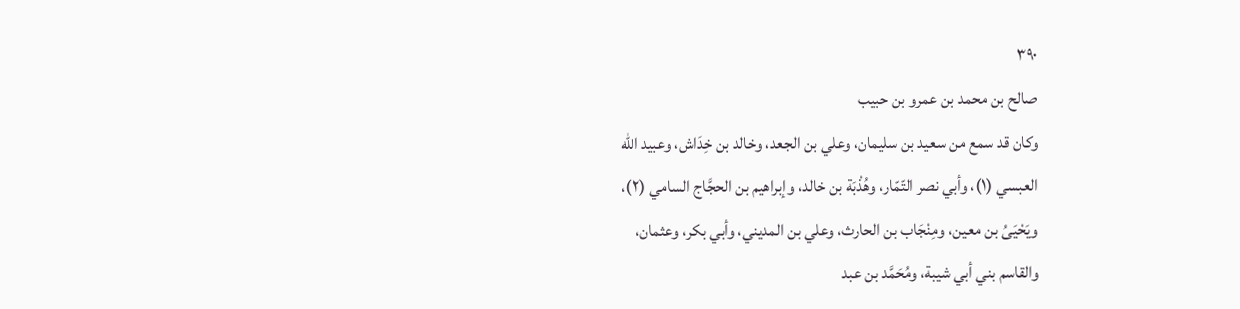٣٩٠
صالح بن محمد بن عمرو بن حبيب
وكان قد سمع من سعيد بن سليمان، وعلي بن الجعد، وخالد بن خِدَاش، وعبيد اللّه
العبسي (١)، وأبي نصر التّمّار، وهُذْبَة بن خالد، وإبراهيم بن الحجَّاج السامي (٢)،
ويَحْيَىُ بن معين، ومِنْجَاب بن الحارث، وعلي بن المديني، وأبي بكر، وعثمان،
والقاسم بني أبي شيبة، ومُحَمَّد بن عبد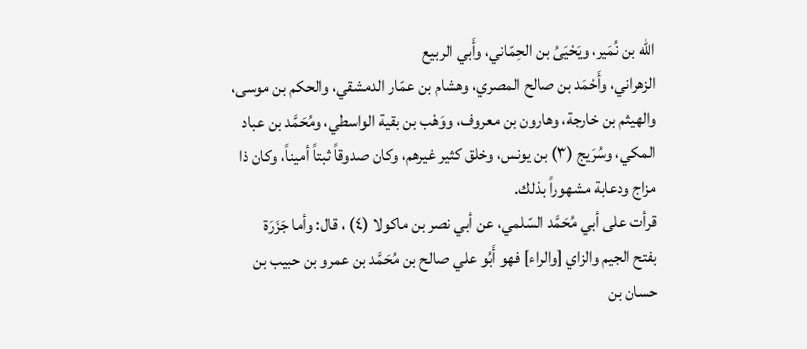اللّه بن نُمَير، ويَحْيَىُ بن الحِمّاني، وأَبي الربيع
الزهراني، وأَحْمَد بن صالح المصري، وهشام بن عمّار الدمشقي، والحكم بن موسى،
والهيثم بن خارجة، وهارون بن معروف، ووَهْب بن بقية الواسطي، ومُحَمَّد بن عباد
المكي، وسُرَيج (٣) بن يونس، وخلق كثير غيرهم، وكان صدوقاً ثبتاً أميناً، وكان ذا
مزاج ودعابة مشهوراً بذلك.
قرأت على أبي مُحَمَّد السّلمي، عن أبي نصر بن ماكولا (٤) ، قال: وأما جَزَرَة
بفتح الجيم والزاي [والراء] فهو أَبُو علي صالح بن مُحَمَّد بن عمرو بن حبيب بن
حسان بن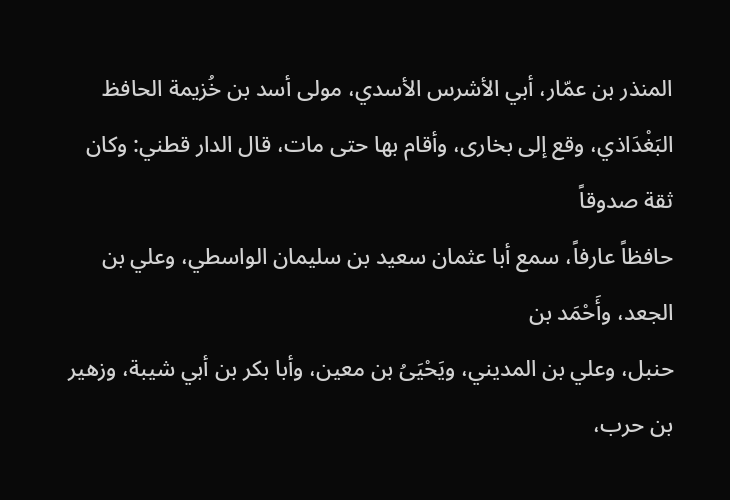المنذر بن عمّار، أبي الأشرس الأسدي، مولى أسد بن خُزيمة الحافظ
البَغْدَاذي، وقع إلى بخارى، وأقام بها حتى مات، قال الدار قطني: وكان ثقة صدوقاً
حافظاً عارفاً، سمع أبا عثمان سعيد بن سليمان الواسطي، وعلي بن الجعد، وأَحْمَد بن
حنبل، وعلي بن المديني، ويَحْيَىُ بن معين، وأبا بكر بن أبي شيبة، وزهير بن حرب،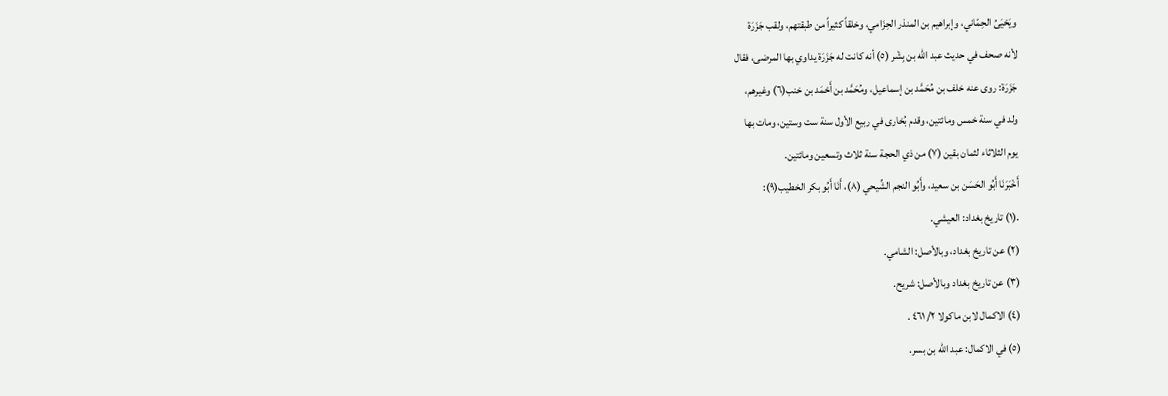ويَحْيَىُ الحِمّاني، وإبراهيم بن المنذر الحِزَامي، وخلقاً كثيراً من طبقتهم، ولقب جَزَرَة
لأنه صحف في حديث عبد الله بن بِشْر (٥) أنه كانت له جَزَرَة يداوي بها المرضى، فقال
جَزَرَة: روى عنه خلف بن مُحَمَّد بن إسماعيل، ومُحَمَّد بن أَحْمَد بن خنب(٦) وغيرهم،
ولد في سنة خمس ومائتين، وقدم بُخارى في ربيع الأول سنة ست وستين، ومات بها
يوم الثلاثاء لثمان بقين (٧) من ذي الحجة سنة ثلاث وتسعين ومائتين.
أَخْبَرَنَا أَبُو الحَسَن بن سعيد، وأَبُو النجم الشِّيحي (٨)، أَنَا أَبُو بكر الخطيب(٩):
.(١) تاريخ بغداد: العيشي.
(٢) عن تاريخ بغداد، وبالأصل: الشامي.
(٣) عن تاريخ بغداد وبالأصل: شريح.
(٤) الاكمال لابن ماكولا ٢/ ٤٦١ .
(٥) في الاكمال: عبد اللّه بن بسر.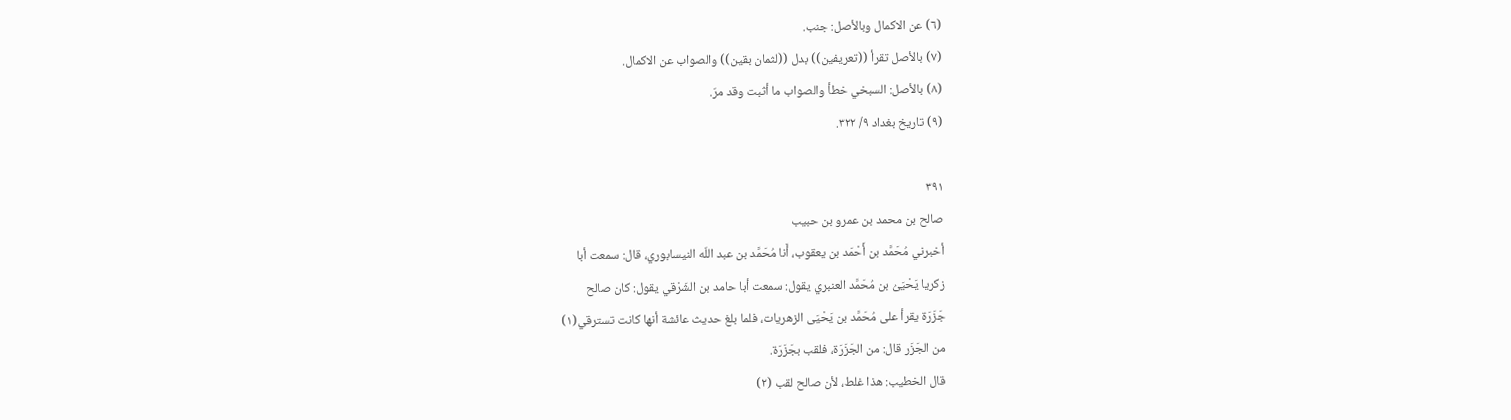(٦) عن الاكمال وبالأصل: جنب.
(٧) بالأصل تقرأ ((تعريفين)) بدل ((لثمان بقين)) والصواب عن الاكمال.
(٨) بالأصل: السبخي خطأ والصواب ما أثبت وقد مرّ.
(٩) تاريخ بغداد ٩/ ٣٢٢.

٣٩١
صالح بن محمد بن عمرو بن حبيب
أخبرني مُحَمَّد بن أَحْمَد بن يعقوب، أَنا مُحَمَّد بن عبد اللّه النيسابوري، قال: سمعت أبا
زكريا يَحْيَىُ بن مُحَمَّد العنبري يقول: سمعت أبا حامد بن الشَرْقي يقول: كان صالح
جَزَرَة يقرأ على مُحَمَّد بن يَحْيَى الزهريات، فلما بلغ حديث عائشة أنها كانت تسترقي(١)
من الجَزَر قال: من الجَزَرَة، فلقب بجَزَرَة.
قال الخطيب: هذا غلط، لأن صالح لقب (٢)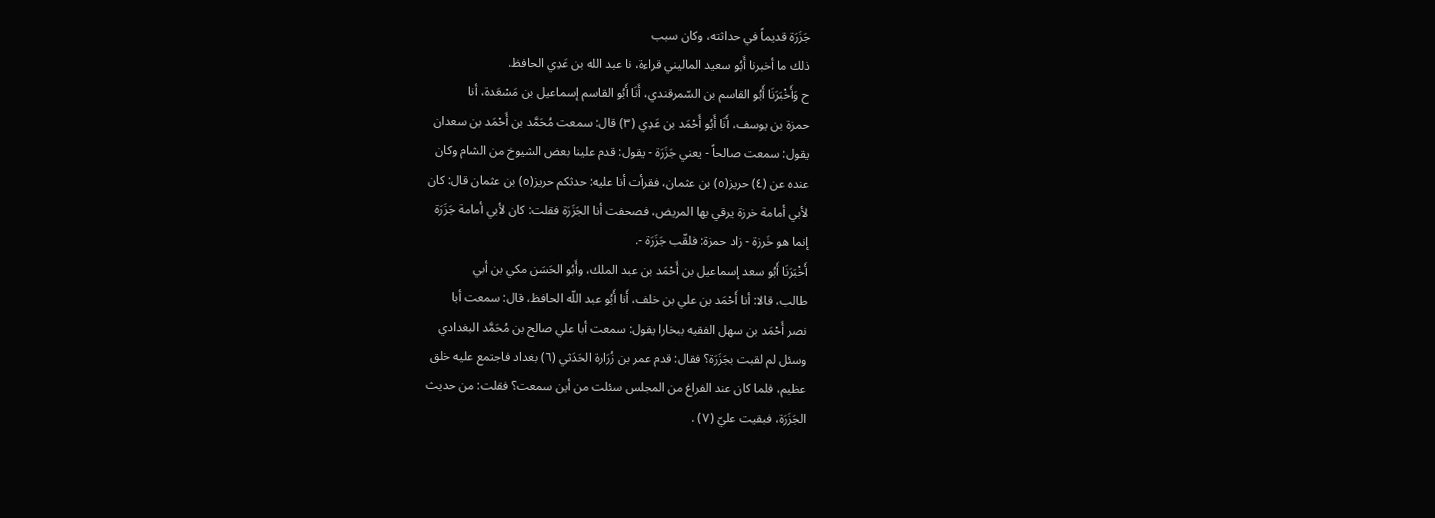جَزَرَة قديماً في حداثته، وكان سبب
ذلك ما أخبرنا أَبُو سعيد الماليني قراءة، نا عبد الله بن عَدِي الحافظ.
ح وَأَخْبَرَنَا أَبُو القاسم بن السّمرقندي، أَنَا أَبُو القاسم إسماعيل بن مَسْعَدة، أنا
حمزة بن يوسف، أَنَا أَبُو أَحْمَد بن عَدِي (٣) قال: سمعت مُحَمَّد بن أَحْمَد بن سعدان
يقول: سمعت صالحاً - يعني جَزَرَة - يقول: قدم علينا بعض الشيوخ من الشام وكان
عنده عن (٤) حريز(٥) بن عثمان، فقرأت أنا عليه: حدثكم حريز(٥) بن عثمان قال: كان
لأبي أمامة خرزة يرقي بها المريض، فصحفت أنا الجَزَرَة فقلت: كان لأبي أمامة جَزَرَة
إنما هو خَرزة - زاد حمزة: فلقّب جَزَرَة -.
أَخْبَرَنَا أَبُو سعد إسماعيل بن أَحْمَد بن عبد الملك، وأَبُو الحَسَن مكي بن أبي
طالب، قالا: أنا أَحْمَد بن علي بن خلف، أَنا أَبُو عبد اللّه الحافظ، قال: سمعت أبا
نصر أَحْمَد بن سهل الفقيه ببخارا يقول: سمعت أبا علي صالح بن مُحَمَّد البغدادي
وسئل لم لقبت بجَزَرَة؟ فقال: قدم عمر بن زُرَارة الحَدَثي (٦) بغداد فاجتمع عليه خلق
عظيم، فلما كان عند الفراغ من المجلس سئلت من أين سمعت؟ فقلت: من حديث
الجَزَرَة، فبقيت عليّ (٧) .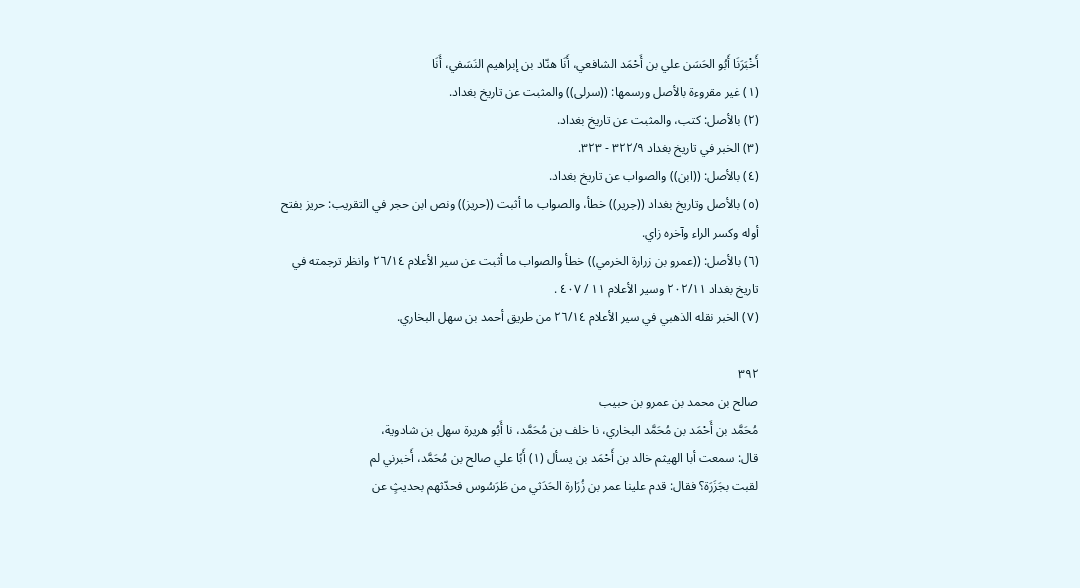أَخْبَرَنَا أَبُو الحَسَن علي بن أَحْمَد الشافعي، أَنَا هنّاد بن إبراهيم النَسَفي، أَنَا
(١) غير مقروءة بالأصل ورسمها: ((سرلى)) والمثبت عن تاريخ بغداد.
(٢) بالأصل: كتب، والمثبت عن تاريخ بغداد.
(٣) الخبر في تاريخ بغداد ٣٢٢/٩ - ٣٢٣.
(٤) بالأصل: ((ابن)) والصواب عن تاريخ بغداد.
(٥) بالأصل وتاريخ بغداد ((جرير)) خطأ، والصواب ما أثبت ((حريز)) ونص ابن حجر في التقريب: حريز بفتح
أوله وکسر الراء وآخره زاي.
(٦) بالأصل: ((عمرو بن زرارة الخرمي)) خطأ والصواب ما أثبت عن سير الأعلام ٢٦/١٤ وانظر ترجمته في
تاريخ بغداد ٢٠٢/١١ وسير الأعلام ١١ / ٤٠٧ .
(٧) الخبر نقله الذهبي في سير الأعلام ٢٦/١٤ من طريق أحمد بن سهل البخاري.

٣٩٢
صالح بن محمد بن عمرو بن حبيب
مُحَمَّد بن أَحْمَد بن مُحَمَّد البخاري، نا خلف بن مُحَمَّد، نا أَبُو هريرة سهل بن شادویة،
قال: سمعت أبا الهيثم خالد بن أَحْمَد بن يسأل (١) أَبًا علي صالح بن مُحَمَّد، أَخبرني لم
لقبت بجَزَرَة؟ فقال: قدم علينا عمر بن زُرَارة الحَدَثي من طَرَسُوس فحدّثهم بحديثٍ عن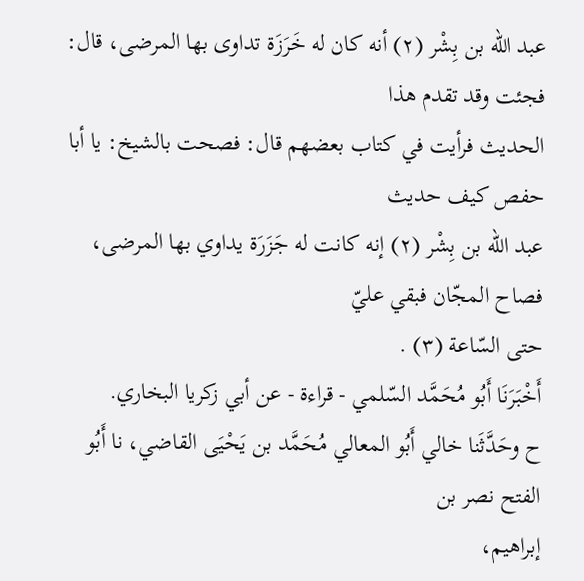عبد اللّه بن بِشْر (٢) أنه كان له خَرَزَة تداوى بها المرضى، قال: فجئت وقد تقدم هذا
الحديث فرأيت في كتاب بعضهم قال: فصحت بالشيخ: يا أبا حفص كيف حديث
عبد الله بن بِشْر (٢) إنه كانت له جَزَرَة يداوي بها المرضى، فصاح المجّان فبقي عليّ
حتى السّاعة (٣) .
أَخْبَرَنَا أَبُو مُحَمَّد السّلمي - قراءة - عن أبي زكريا البخاري.
ح وحَدَّثَنا خالي أَبُو المعالي مُحَمَّد بن يَحْيَى القاضي، نا أَبُو الفتح نصر بن
إبراهيم،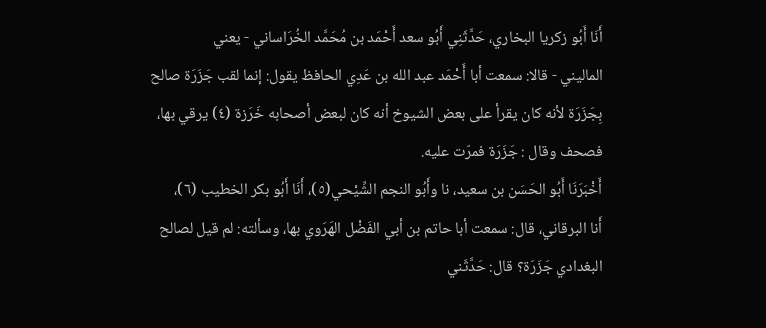أَنَا أَبُو زكريا البخاري، حَدَّثَنِي أَبُو سعد أَحْمَد بن مُحَمَّد الخُرَاساني - يعني
الماليني - قالا: سمعت أبا أَحْمَد عبد الله بن عَدِي الحافظ يقول: إنما لقب جَزَرَة صالح
بِجَزَرَة لأنه كان يقرأ على بعض الشيوخ أنه كان لبعض أصحابه خَرَزة (٤) يرقي بها،
فصحف وقال : جَزَرَة فمرّت عليه.
أَخْبَرَنَا أَبُو الحَسَن بن سعيد، نا وأَبُو النجم الشِّيْحي(٥)، أَنَا أَبُو بكر الخطيب (٦)،
أَنا البرقاني، قال: سمعت أبا حاتم بن أبي الفَضْل الهَرَوي بها، وسألته: لم قيل لصالح
البغدادي جَزَرَة؟ قال: حَدَّثَني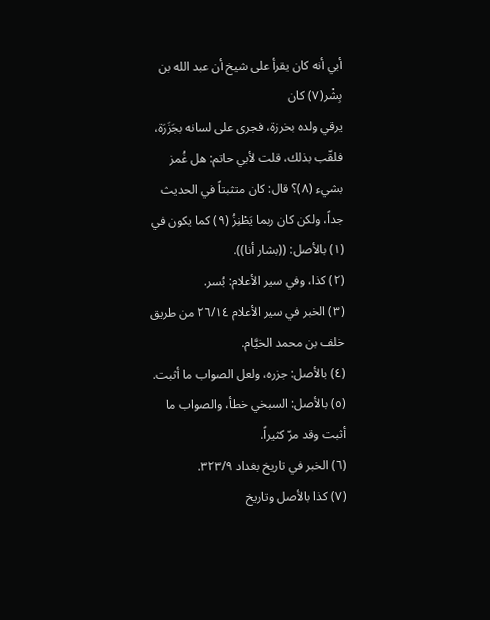أبي أنه كان يقرأ على شيخ أن عبد الله بن بِشْر(٧) كان
يرقي ولده بخرزة، فجرى على لسانه بجَزَرَة، فلقّب بذلك، قلت لأبي حاتم: هل غُمز
بشيء (٨)؟ قال: كان متثبتاً في الحديث جداً، ولكن كان ربما يَطْنِزُ (٩) كما يكون في
(١) بالأصل: ((بشار أنا)).
(٢) كذا، وفي سير الأعلام: بُسر.
(٣) الخبر في سير الأعلام ٢٦/١٤ من طريق خلف بن محمد الخيَّام.
(٤) بالأصل: جزره، ولعل الصواب ما أثبت.
(٥) بالأصل: السبخي خطأ، والصواب ما أثبت وقد مرّ كثيراً.
(٦) الخبر في تاريخ بغداد ٣٢٣/٩.
(٧) كذا بالأصل وتاريخ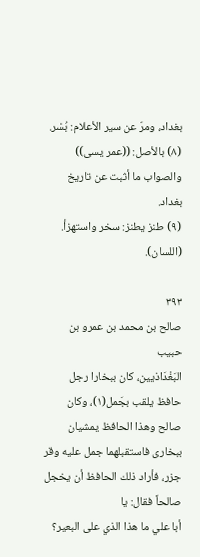بغداد، ومرّ عن سير الأعلام: بُسْر.
(٨) بالأصل: ((عمر يسى)) والصواب ما أثبت عن تاريخ بغداد.
(٩) طنز يطنز: سخر واستهزأ. (اللسان).

٣٩٣
صالح بن محمد بن عمرو بن حبيب
البَغْدَاذيين، كان ببخارا رجل حافظ يلقب بجَمل(١)، وكان صالح وهذا الحافظ يمشيان
ببخارى فاستقبلهما جمل عليه وقر جزر، فأراد ذلك الحافظ أن يخجل صالحاً فقال: يا
أبا علي ما هذا الذي على البعير؟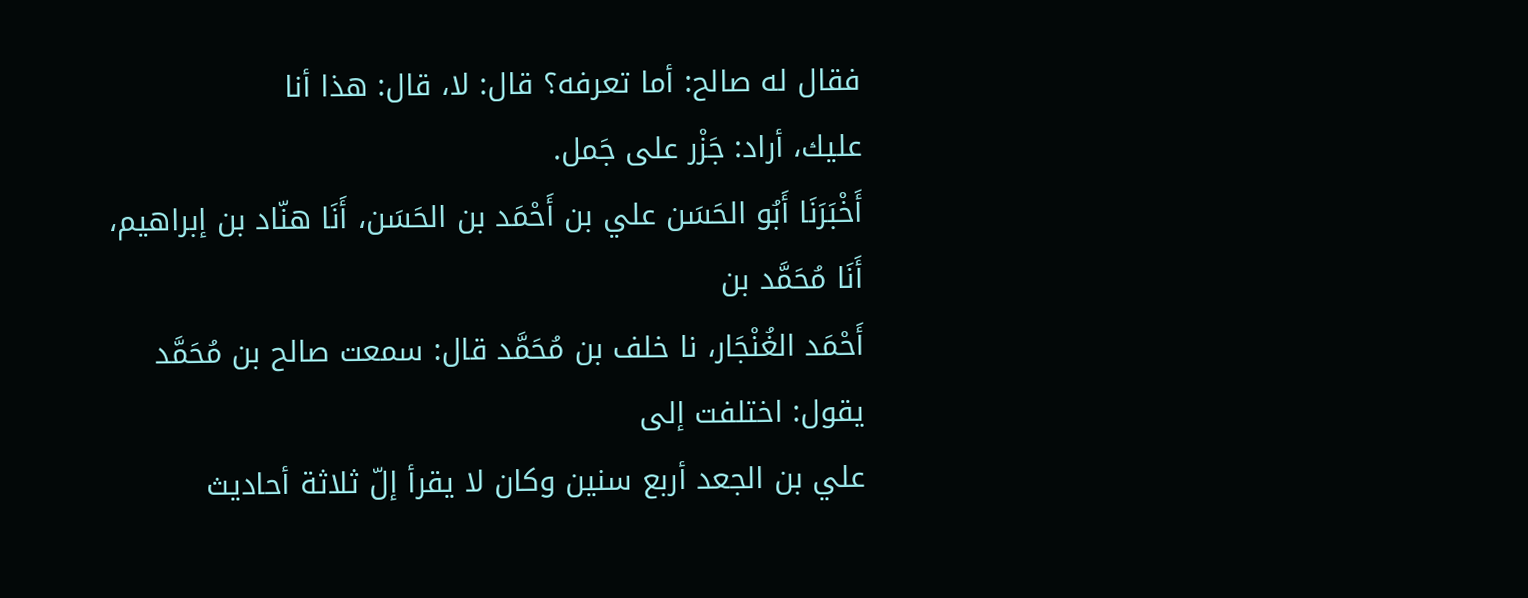فقال له صالح: أما تعرفه؟ قال: لا، قال: هذا أنا
عليك، أراد: جَزْر على جَمل.
أَخْبَرَنَا أَبُو الحَسَن علي بن أَحْمَد بن الحَسَن، أَنَا هنّاد بن إبراهيم، أَنَا مُحَمَّد بن
أَحْمَد الغُنْجَار، نا خلف بن مُحَمَّد قال: سمعت صالح بن مُحَمَّد يقول: اختلفت إلى
علي بن الجعد أربع سنين وكان لا يقرأ إلّ ثلاثة أحاديث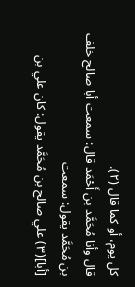كل يوم، أو كما قال (٢).
قال وأنا مُحَمَّد بن أَحْمَد قال: سمعت أبا صالح خلف بن مُحَمَّد يقول: سمعت
[أبا](٣) علي صالح بن مُحَمَّد يقول: كان علي بن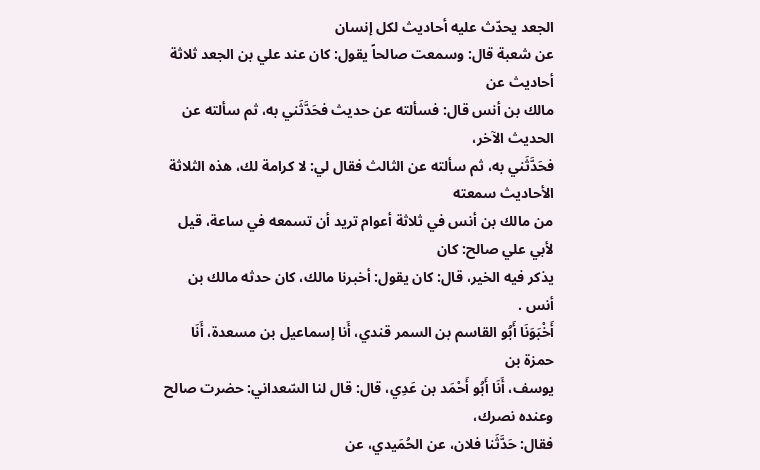الجعد يحدّث عليه أحاديث لكل إنسان
عن شعبة قال: وسمعت صالحاً يقول: كان عند علي بن الجعد ثلاثة أحاديث عن
مالك بن أنس قال: فسألته عن حديث فحَدَّثَني به، ثم سألته عن الحديث الآخر،
فحَدَّثَني به، ثم سألته عن الثالث فقال لي: لا كرامة لك، هذه الثلاثة الأحاديث سمعته
من مالك بن أنس في ثلاثة أعوام تريد أن تسمعه في ساعة، قيل لأبي علي صالح: كان
يذكر فيه الخير، قال: كان يقول: أخبرنا مالك، كان حدثه مالك بن أنس .
أَخْبَوَنَا أَبُو القاسم بن السمر قندي، أَنا إسماعيل بن مسعدة، أَنَا حمزة بن
يوسف، أَنَا أَبُو أَحْمَد بن عَدِي، قال: قال لنا السّعداني: حضرت صالح وعنده نصرك،
فقال: حَدَّثَنا فلان، عن الحُمَيدي، عن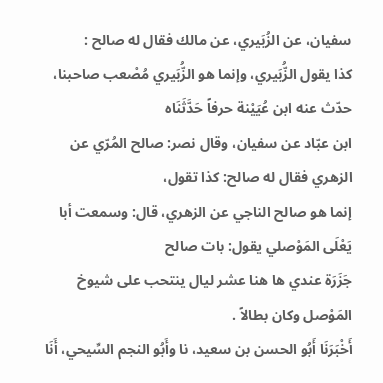سفيان، عن الزُبَيري، عن مالك فقال له صالح :
كذا يقول الزُّبَيري، وإنما هو الزُّبَيري مُصْعب صاحبنا، حدّث عنه ابن عُيَيْنة حرفاً حَدَّثَنَاه
ابن عبّاد عن سفيان، وقال نصر: صالح المُرّي عن الزهري فقال له صالح: كذا تقول،
إنما هو صالح الناجي عن الزهري، قال: وسمعت أبا يَعْلَى المَوْصلي يقول: بات صالح
جَزَرَة عندي ها هنا عشر ليال ينتحب على شيوخ المَوْصل وكان بطالاً .
أَخْبَرَنَا أَبُو الحسن بن سعيد، نا وأَبُو النجم السِّيحي، أَنَا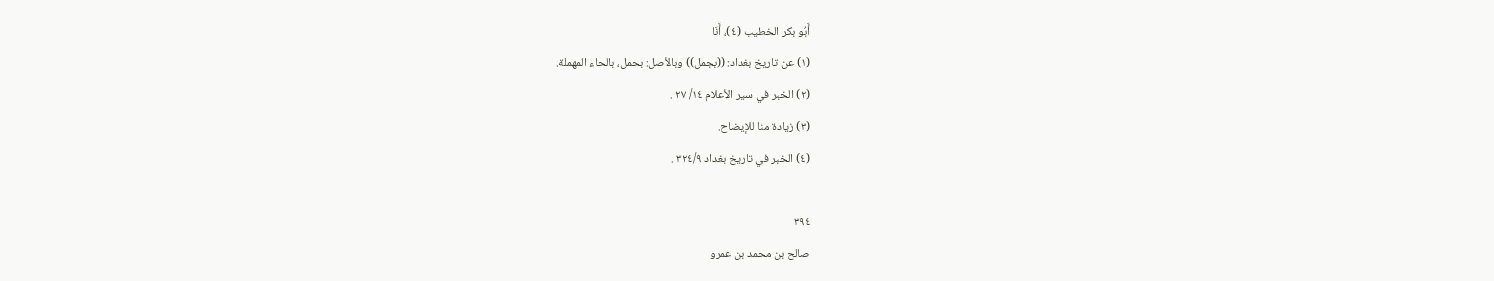أَبُو بكر الخطيب (٤)، أَنَا
(١) عن تاريخ بغداد: ((بجمل)) وبالأصل: بحمل، بالحاء المهملة.
(٢) الخبر في سير الأعلام ١٤/ ٢٧ .
(٣) زيادة منا للإيضاح.
(٤) الخبر في تاريخ بغداد ٣٢٤/٩ .

٣٩٤
صالح بن محمد بن عمرو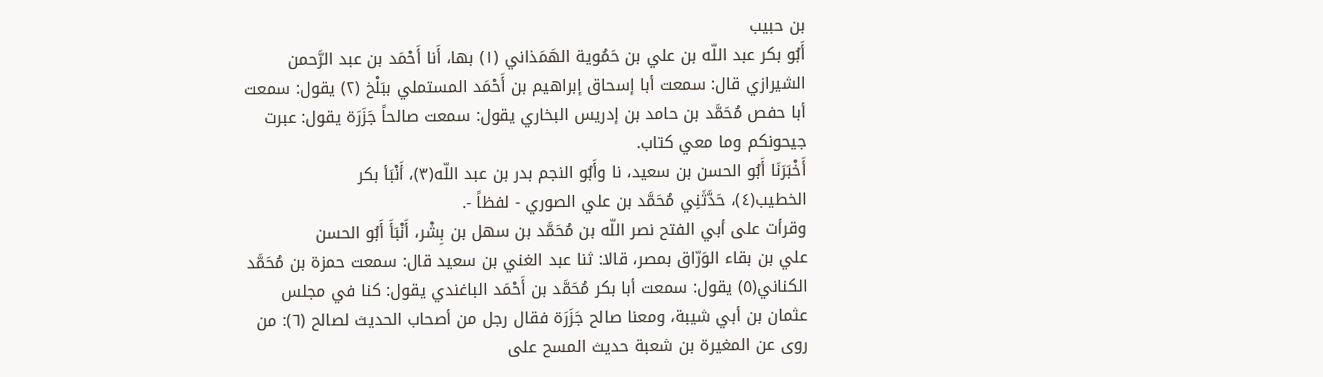بن حبيب
أَبُو بكر عبد اللّه بن علي بن حَمُوية الهَمَذاني (١) بها، أَنا أَحْمَد بن عبد الرَّحمن
الشيرازي قال: سمعت أبا إسحاق إبراهيم بن أَحْمَد المستملي ببَلْخ (٢) يقول: سمعت
أبا حفص مُحَمَّد بن حامد بن إدريس البخاري يقول: سمعت صالحاً جَزَرَة يقول: عبرت
جيحونكم وما معي كتاب.
أَخْبَرَنَا أَبُو الحسن بن سعيد، نا وأَبُو النجم بدر بن عبد اللّه(٣)، أَنْبَأ بكر
الخطيب(٤)، حَدَّثَنِي مُحَمَّد بن علي الصوري - لفظاً -.
وقرأت على أبي الفتح نصر اللّه بن مُحَمَّد بن سهل بن بِشْر، أَنْبَأَ أَبُو الحسن
علي بن بقاء الوَرّاق بمصر، قالا: ثنا عبد الغني بن سعيد قال: سمعت حمزة بن مُحَمَّد
الكناني(٥) يقول: سمعت أبا بكر مُحَمَّد بن أَحْمَد الباغندي يقول: كنا في مجلس
عثمان بن أبي شيبة، ومعنا صالح جَزَرَة فقال رجل من أصحاب الحديث لصالح (٦): من
روى عن المغيرة بن شعبة حديث المسح على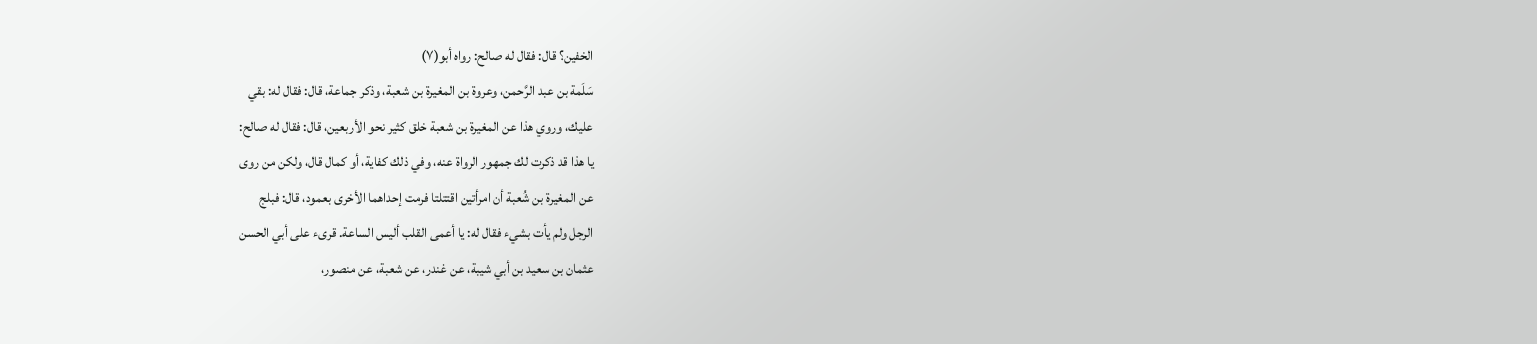الخفين؟ قال: فقال له صالح: رواه أبو(٧)
سَلَمة بن عبد الرَّحمن، وعروة بن المغيرة بن شعبة، وذكر جماعة، قال: فقال له: بقي
عليك، وروي هذا عن المغيرة بن شعبة خلق كثير نحو الأربعين، قال: فقال له صالح:
یا هذا قد ذكرت لك جمهور الرواة عنه، وفي ذلك کفایة، أو کمال قال، ولکن من روی
عن المغيرة بن شُعبة أن امرأتين اقتتلتا فرمت إحداهما الأخرى بعمود، قال: فبلج
الرجل ولم يأت بشيء فقال له: يا أعمى القلب أليس الساعة. قرىء على أبي الحسن
عثمان بن سعيد بن أبي شيبة، عن غندر، عن شعبة، عن منصور،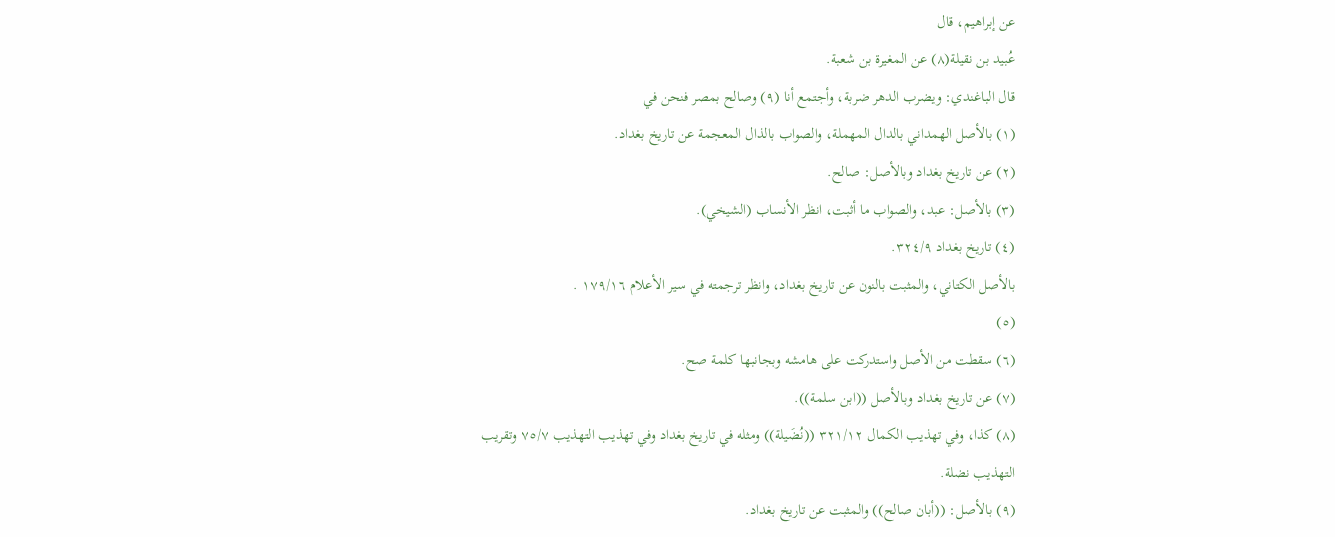عن إبراهيم، قال
عُبيد بن نقيلة(٨) عن المغيرة بن شعبة.
قال الباغندي: ويضرب الدهر ضربة، وأجتمع أنا (٩) وصالح بمصر فنحن في
(١) بالأصل الهمداني بالدال المهملة، والصواب بالذال المعجمة عن تاريخ بغداد.
(٢) عن تاريخ بغداد وبالأصل: صالح.
(٣) بالأصل: عبد، والصواب ما أثبت، انظر الأنساب (الشيخي).
(٤) تاریخ بغداد ٣٢٤/٩.
بالأصل الكتاني، والمثبت بالنون عن تاريخ بغداد، وانظر ترجمته في سير الأعلام ١٧٩/١٦ .
(٥)
(٦) سقطت من الأصل واستدركت على هامشه وبجانبها كلمة صح.
(٧) عن تاريخ بغداد وبالأصل ((ابن سلمة)).
(٨) كذا، وفي تهذيب الكمال ٣٢١/١٢ ((نُضَيلة)) ومثله في تاريخ بغداد وفي تهذيب التهذيب ٧٥/٧ وتقريب
التهذيب نضلة.
(٩) بالأصل: ((أبان صالح)) والمثبت عن تاريخ بغداد.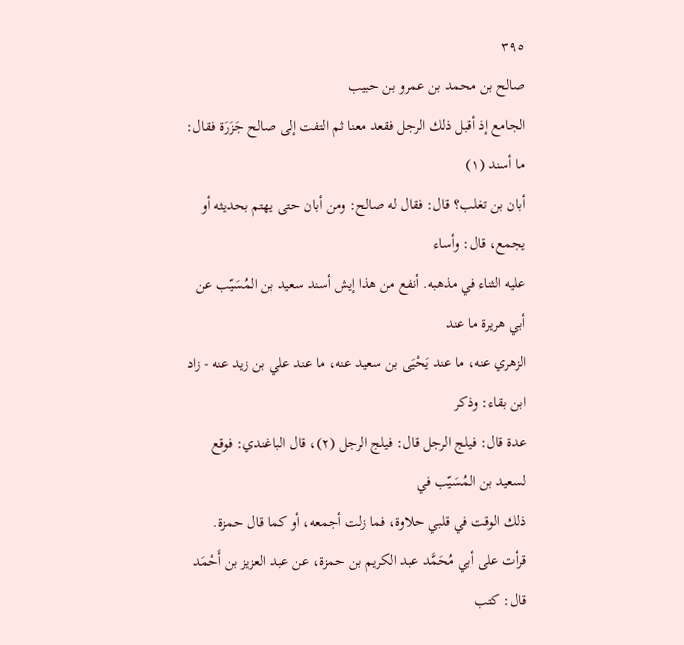٣٩٥
صالح بن محمد بن عمرو بن حبيب
الجامع إذ أقبل ذلك الرجل فقعد معنا ثم التفت إلى صالح جَزَرَة فقال: ما أسند (١)
أبان بن تغلب؟ قال: فقال له صالح: ومن أبان حتى يهتم بحديثه أو يجمع، قال: وأساء
عليه الثناء في مذهبه. أنفع من هذا إيش أسند سعيد بن المُسَيّب عن أبي هريرة ما عند
الزهري عنه، ما عند يَحْيَى بن سعيد عنه، ما عند علي بن زيد عنه - زاد ابن بقاء: وذكر
عدة قال: فيلج الرجل قال: فيلج الرجل (٢)، قال الباغندي: فوقع لسعيد بن المُسَيّب في
ذلك الوقت في قلبي حلاوة، فما زلت أجمعه، أو كما قال حمزة.
قرأت على أبي مُحَمَّد عبد الكريم بن حمزة، عن عبد العزيز بن أَحْمَد قال: كتب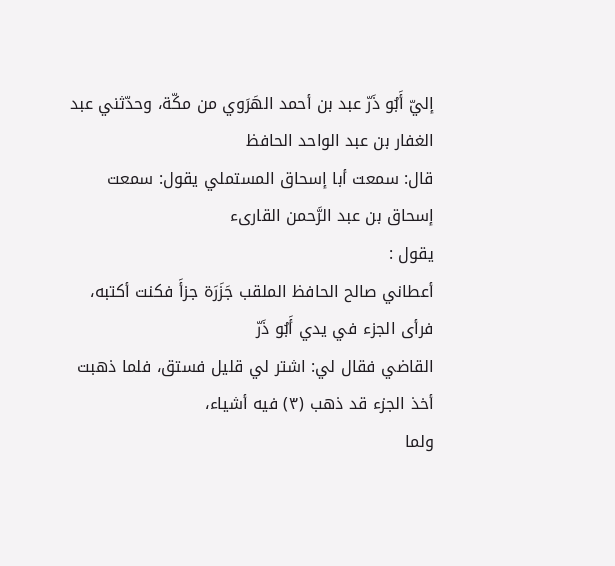إليّ أَبُو ذَرّ عبد بن أحمد الهَرَوي من مكّة، وحدّثني عبد الغفار بن عبد الواحد الحافظ
قال: سمعت أبا إسحاق المستملي يقول: سمعت إسحاق بن عبد الرَّحمن القارىء
يقول :
أعطاني صالح الحافظ الملقب جَزَرَة جزأَ فكنت أكتبه، فرأى الجزء في يدي أَبُو ذَرّ
القاضي فقال لي: اشتر لي قليل فستق، فلما ذهبت أخذ الجزء قد ذهب (٣) فيه أشياء،
ولما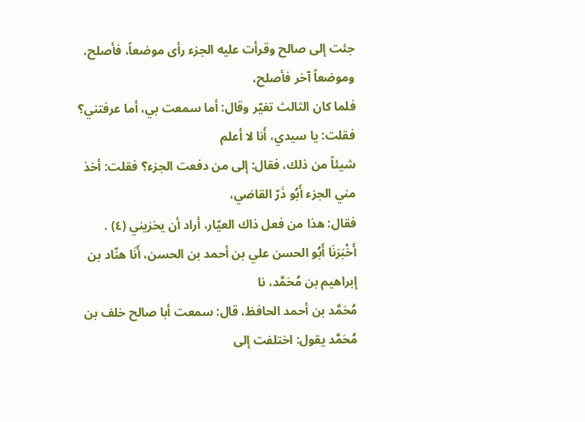جئت إلى صالح وقرأت عليه الجزء رأى موضعاً، فأصلح، وموضعاً آخر فأصلح،
فلما كان الثالث تغيّر وقال: أما سمعت بي، أما عرفتني؟ فقلت: يا سيدي، أَنا لا أعلم
شيئاً من ذلك، فقال: إلى من دفعت الجزء؟ فقلت: أخذ مني الجزء أَبُو ذَرّ القاضي،
فقال: هذا من فعل ذاك العيّار، أراد أن يخزيني (٤) .
أَخْبَرَنَا أَبُو الحسن علي بن أحمد بن الحسن، أَنَا هنّاد بن إبراهيم بن مُحَمَّد، نا
مُحَمَّد بن أحمد الحافظ، قال: سمعت أبا صالح خلف بن مُحَمَّد يقول: اختلفت إلى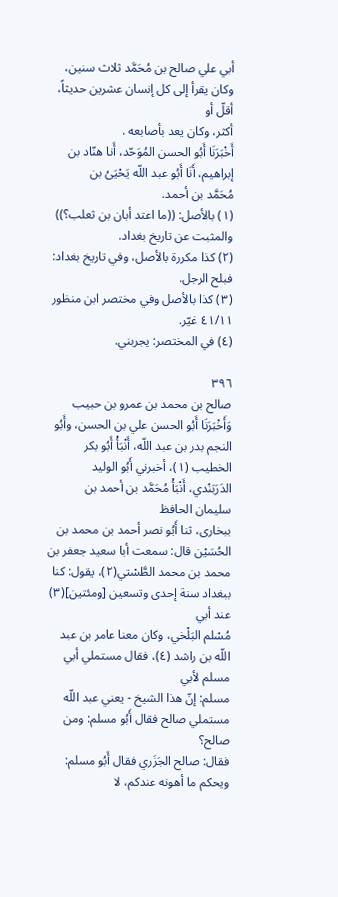أبي علي صالح بن مُحَمَّد ثلاث سنين، وكان يقرأ إلى كل إنسان عشرين حديثاً، أقلّ أو
أكثر، وكان يعد بأصابعه .
أَخْبَرَنَا أَبُو الحسن المُوَحّد، أَنا هنّاد بن إبراهيم، أَنَا أَبُو عبد اللّه يَحْيَىُ بن
مُحَمَّد بن أحمد.
(١) بالأصل: ((ما اعتد أبان بن ثعلب؟)) والمثبت عن تاريخ بغداد.
(٢) كذا مكررة بالأصل، وفي تاريخ بغداد: فبلح الرجل.
(٣) كذا بالأصل وفي مختصر ابن منظور ٤١/١١ غيّر.
(٤) في المختصر: يجربني.

٣٩٦
صالح بن محمد بن عمرو بن حبيب
وَأَخْبَرَنَا أَبُو الحسن علي بن الحسن، وأَبُو النجم بدر بن عبد اللّه، أَنْبَأْ أَبُو بكر
الخطيب (١)، أخبرني أَبُو الوليد الدَرَبَنْدي، أَنْبَأْ مُحَمَّد بن أحمد بن سليمان الحافظ
ببخارى، ثنا أَبُو نصر أحمد بن محمد بن الحُسَيْن قال: سمعت أبا سعيد جعفر بن
محمد بن محمد الطَّسْتي(٢)، يقول: كنا ببغداد سنة إحدى وتسعين [ومئتين](٣) عند أبي
مُسْلم البَلْخي، وكان معنا عامر بن عبد اللّه بن راشد (٤)، فقال مستملي أبي مسلم لأبي
مسلم: إنّ هذا الشيخ - يعني عبد اللّه مستملي صالح فقال أَبُو مسلم: ومن صالح؟
فقال: صالح الجَزَري فقال أَبُو مسلم: ويحكم ما أهونه عندكم، لا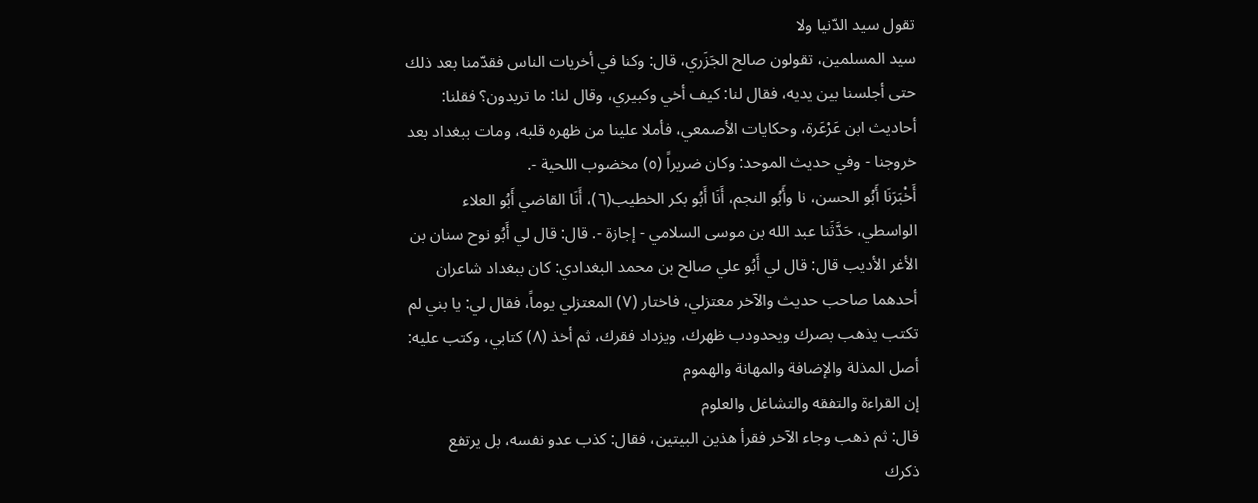تقول سيد الدّنيا ولا
سيد المسلمين، تقولون صالح الجَزَري، قال: وكنا في أخريات الناس فقدّمنا بعد ذلك
حتى أجلسنا بين يديه، فقال لنا: كيف أخي وكبيري، وقال لنا: ما تريدون؟ فقلنا:
أحاديث ابن عَرْعَرة، وحكايات الأصمعي، فأملا علينا من ظهره قلبه، ومات ببغداد بعد
خروجنا - وفي حديث الموحد: وكان ضريراً (٥) مخضوب اللحية -.
أَخْبَرَنَا أَبُو الحسن، نا وأَبُو النجم، أَنَا أَبُو بكر الخطيب(٦)، أَنَا القاضي أَبُو العلاء
الواسطي، حَدَّثَنا عبد الله بن موسى السلامي - إجازة -. قال: قال لي أَبُو نوح سنان بن
الأغر الأديب قال: قال لي أَبُو علي صالح بن محمد البغدادي: كان ببغداد شاعران
أحدهما صاحب حديث والآخر معتزلي، فاختار (٧) المعتزلي يوماً، فقال لي: يا بني لم
تكتب يذهب بصرك ويحدودب ظهرك، ويزداد فقرك، ثم أخذ (٨) كتابي، وكتب عليه:
أصل المذلة والإضافة والمهانة والهموم
إن القراءة والتفقه والتشاغل والعلوم
قال: ثم ذهب وجاء الآخر فقرأ هذين البيتين، فقال: كذب عدو نفسه، بل يرتفع
ذكرك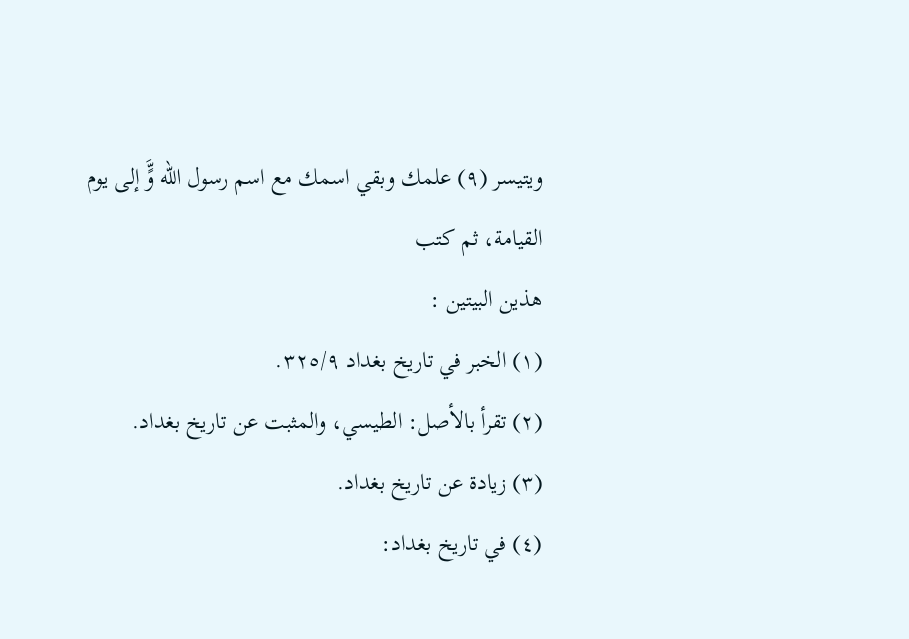ويتيسر (٩) علمك وبقي اسمك مع اسم رسول الله وٍَّ إلى يوم القيامة، ثم كتب
هذین البیتین :
(١) الخبر في تاريخ بغداد ٣٢٥/٩.
(٢) تقرأ بالأصل: الطيسي، والمثبت عن تاريخ بغداد.
(٣) زيادة عن تاريخ بغداد.
(٤) في تاريخ بغداد: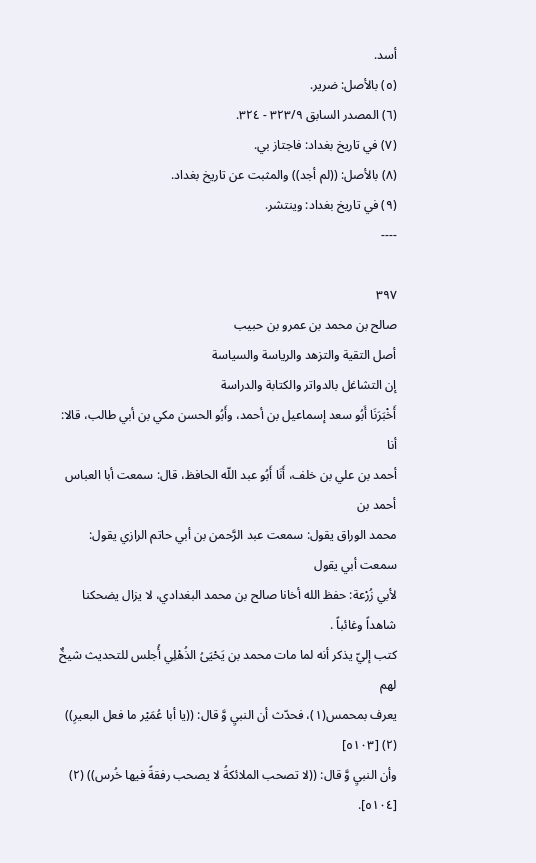أسد.
(٥) بالأصل: ضرير.
(٦) المصدر السابق ٣٢٣/٩ - ٣٢٤.
(٧) في تاريخ بغداد: فاجتاز بي.
(٨) بالأصل: ((لم أجد)) والمثبت عن تاريخ بغداد.
(٩) في تاريخ بغداد: وينتشر.
----

٣٩٧
صالح بن محمد بن عمرو بن حبيب
أصل التقية والتزهد والرياسة والسياسة
إن التشاغل بالدواتر والكتابة والدراسة
أَخْبَرَنَا أَبُو سعد إسماعيل بن أحمد، وأَبُو الحسن مكي بن أبي طالب، قالا: أنا
أحمد بن علي بن خلف، أَنَا أَبُو عبد اللّه الحافظ، قال: سمعت أبا العباس أحمد بن
محمد الوراق يقول: سمعت عبد الرَّحمن بن أبي حاتم الرازي يقول: سمعت أبي يقول
لأبي زُرْعة: حفظ الله أخانا صالح بن محمد البغدادي، لا يزال يضحكنا شاهداً وغائباً .
كتب إليّ يذكر أنه لما مات محمد بن يَحْيَىُ الذُهْلِي أُجلس للتحديث شيخٌ لهم
يعرف بمحمس(١)، فحدّث أن النبيِ وَّ قال: ((يا أبا عُمَيْر ما فعل البعيرِ)) (٢) [٥١٠٣]
وأن النبيِ وَّ قال: ((لا تصحب الملائكةُ لا يصحب رفقةً فيها خُرس)) (٢) [٥١٠٤].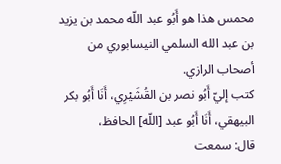محمس هذا هو أَبُو عبد اللّه محمد بن يزيد بن عبد الله السلمي النيسابوري من
أصحاب الرازي.
كتب إليّ أَبُو نصر بن القُشَيْرِي، أَنَا أَبُو بكر البيهقي، أَنَا أَبُو عبد [اللّه] الحافظ،
قال: سمعت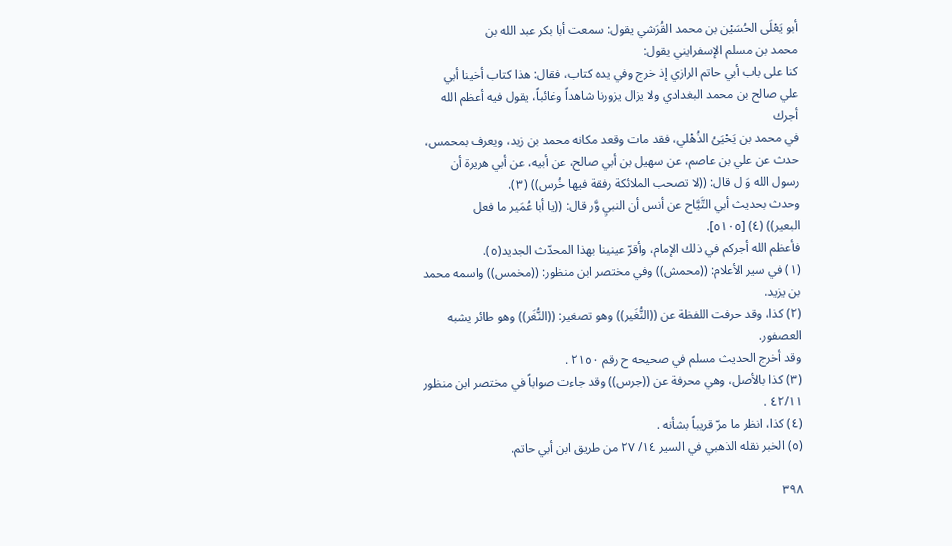أبو يَعْلَى الحُسَيْن بن محمد القُرَشي يقول: سمعت أبا بكر عبد الله بن
محمد بن مسلم الإسفرايني يقول:
كنا على باب أبي حاتم الرازي إذ خرج وفي يده كتاب، فقال: هذا كتاب أخينا أبي
علي صالح بن محمد البغدادي ولا يزال يزورنا شاهداً وغائباً، يقول فيه أعظم الله أجرك
في محمد بن يَحْیَیُ الذُهْلي، فقد مات وقعد مكانه محمد بن زيد، ویعرف بمحمس،
حدث عن علي بن عاصم، عن سهيل بن أبي صالح، عن أبيه، عن أبي هريرة أن
رسول الله وَ ل قال: ((لا تصحب الملائكة رفقة فيها خُرس)) (٣).
وحدث بحديث أبي التَّيَّاح عن أنس أن النبيِ وَّر قال: ((يا أبا عُمَير ما فعل
البعير)) (٤) [٥١٠٥].
فأعظم الله أجركم في ذلك الإمام، وأقرّ عينينا بهذا المحدّث الجديد(٥).
(١) في سير الأعلام: ((محمش)) وفي مختصر ابن منظور: ((مخمس)) واسمه محمد بن يزيد.
(٢) كذا، وقد حرفت اللفظة عن ((النُّغَير)) وهو تصغير: ((النُّغَر)) وهو طائر يشبه العصفور.
وقد أخرج الحدیث مسلم في صحيحه ح رقم ٢١٥٠ .
(٣) كذا بالأصل، وهي محرفة عن ((جرس)) وقد جاءت صواباً في مختصر ابن منظور ٤٢/١١ .
(٤) كذا، انظر ما مرّ قريباً بشأنه .
(٥) الخبر نقله الذهبي في السير ١٤/ ٢٧ من طريق ابن أبي حاتم.

٣٩٨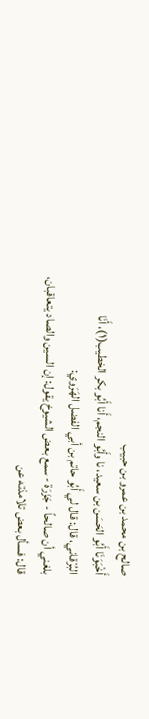صالح بن محمد بن عمرو بن حبيب
أَخْبَوَنَا أَبُو الحَسَن بن سعيد، نا وأَبُو النجم، أَنا أَبُو بكر الخطيب(١)، أَنَا
البُرْقاني، قال: قال لي أَبُو حاتم بن أبي الفضل الهَرَوي:
بلغني أن صالحاً - جَزَرَة - سمع بعض الشيوخ يقول: إن السين والصاد يتعاقبان،
قال: فسأل بعض تلامذته عن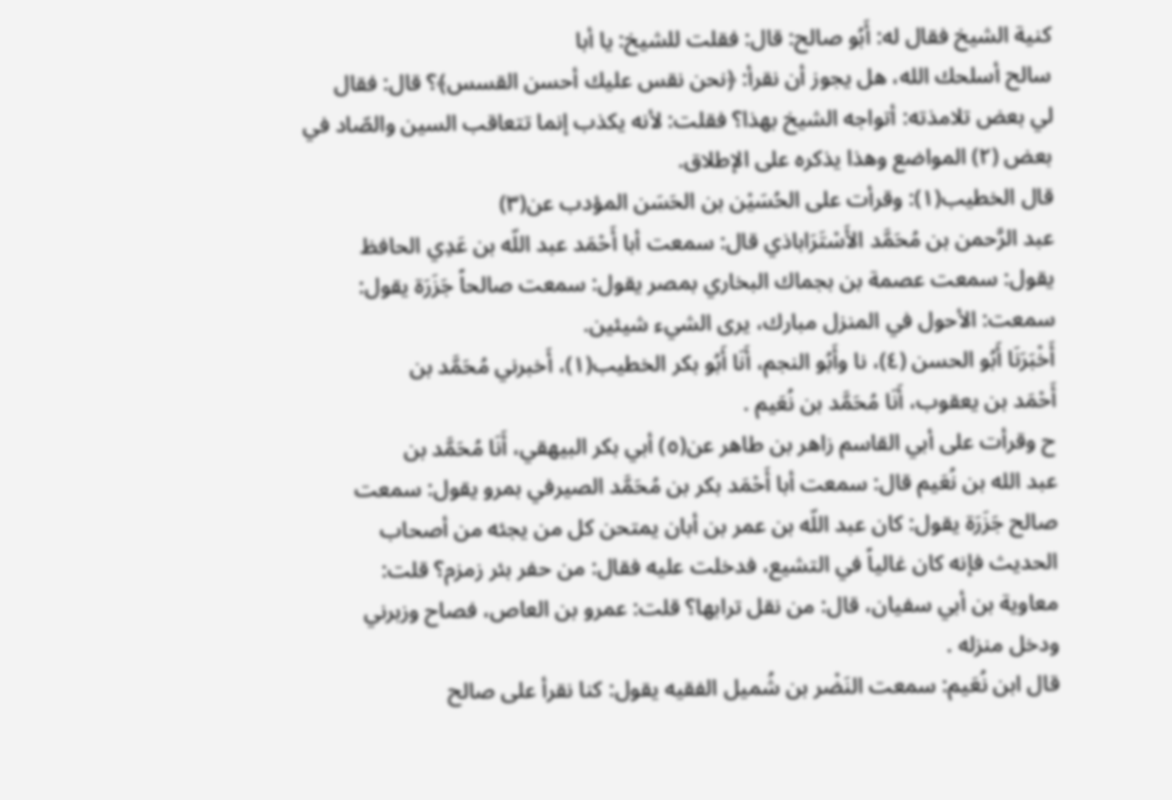كنية الشيخ فقال له: أَبُو صالح: قال: فقلت للشيخ: يا أبا
سالح أسلحك الله، هل يجوز أن نقرأ: ﴿نحن نقس عليك أحسن القسس﴾؟ قال: فقال
لي بعض تلامذته: أتواجه الشيخ بهذا؟ فقلت: لأنه يكذب إنما تتعاقب السين والصّاد في
بعض (٢) المواضع وهذا يذكره على الإطلاق.
قال الخطيب(١): وقرأت على الحُسَيْن بن الحَسَن المؤدب عن(٣)
عبد الرَّحمن بن مُحَمَّد الأَسْتَرَاباذي قال: سمعت أبا أَحْمَد عبد اللّه بن عَدِي الحافظ
يقول: سمعت عصمة بن بجماك البخاري بمصر يقول: سمعت صالحاً جَزَرَة يقول:
سمعت: الأحول في المنزل مبارك، يرى الشيء شيئين.
أَخْبَرَنَا أَبُو الحسن (٤)، نا وأَبُو النجم، أَنَا أَبُو بكر الخطيب(١)، أَخبرني مُحَمَّد بن
أَحْمَد بن يعقوب، أَنَا مُحَمَّد بن نُعَيم .
ح وقرأت على أبي القاسم زاهر بن طاهر عن(٥) أبي بكر البيهقي، أَنَا مُحَمَّد بن
عبد الله بن نُعَيم قال: سمعت أبا أَحْمَد بكر بن مُحَمَّد الصيرفي بمرو يقول: سمعت
صالح جَزَرَة يقول: كان عبد اللّه بن عمر بن أبان يمتحن كل من يجئه من أصحاب
الحديث فإنه كان غالياً في التشيع، فدخلت عليه فقال: من حفر بئر زمزم؟ قلت:
معاوية بن أبي سفيان، قال: من نقل ترابها؟ قلت: عمرو بن العاص، فصاح وزبرني
ودخل منزله .
قال ابن نُعَيم: سمعت النَضْر بن شُميل الفقيه يقول: كنا نقرأ على صالح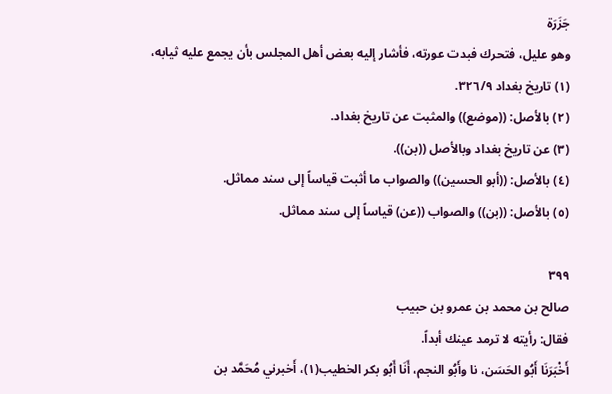جَزَرَة
وهو عليل، فتحرك فبدت عورته، فأشار إليه بعض أهل المجلس بأن يجمع عليه ثيابه،
(١) تاريخ بغداد ٣٢٦/٩.
(٢) بالأصل: ((موضع)) والمثبت عن تاريخ بغداد.
(٣) عن تاريخ بغداد وبالأصل ((بن)).
(٤) بالأصل: ((أبو الحسين)) والصواب ما أثبت قياساً إلى سند مماثل.
(٥) بالأصل: ((بن)) والصواب ((عن) قياساً إلى سند مماثل.

٣٩٩
صالح بن محمد بن عمرو بن حبيب
فقال: رأيته لا ترمد عينك أبداً.
أَخْبَرَنَا أَبُو الحَسَن، نا وأَبُو النجم، أَنَا أَبُو بكر الخطيب(١)، أَخبرني مُحَمَّد بن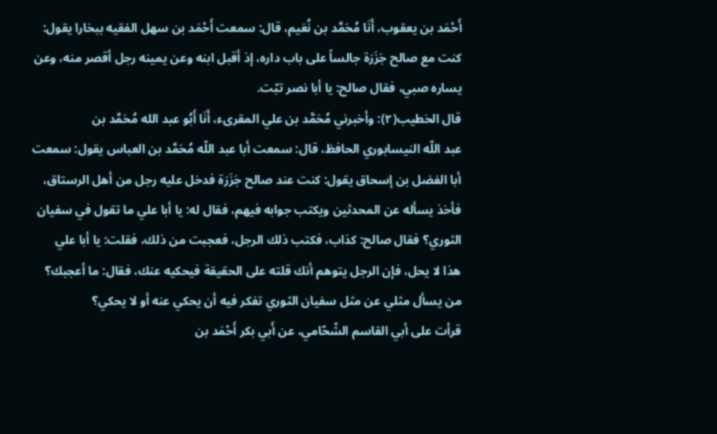أَحْمَد بن يعقوب، أَنَا مُحَمَّد بن نُعَيم، قال: سمعت أَحْمَد بن سهل الفقيه ببخارا يقول:
كنت مع صالح جَزَرَة جالساً على باب داره، إذ أقبل ابنه وعن يمينه رجل أقصر منه، وعن
يساره صبي، فقال صالح: يا أبا نصر تبّت.
قال الخطيب(٢): وأخبرني مُحَمَّد بن علي المقرىء، أَنَا أَبُو عبد الله مُحَمَّد بن
عبد اللّه النيسابوري الحافظ، قال: سمعت أبا عبد اللّه مُحَمَّد بن العباس يقول: سمعت
أبا الفضل بن إسحاق يقول: كنت عند صالح جَزَرَة فدخل عليه رجل من أهل الرستاق،
فأخذ يسأله عن المحدثين ويكتب جوابه فيهم، فقال له: يا أبا علي ما تقول في سفيان
الثوري؟ فقال صالح: كذاب، فكتب ذلك الرجل، فعجبت من ذلك، فقلت: يا أبا علي
هذا لا يحل، فإن الرجل يتوهم أنك قلته على الحقيقة فيحكيه عنك، فقال: ما أعجبك؟
من يسأل مثلي عن مثل سفيان الثوري تفكر فيه أن يحكي عنه أو لا يحكي؟
قرأت على أبي القاسم الشّحّامي، عن أَبي بكر أَحْمَد بن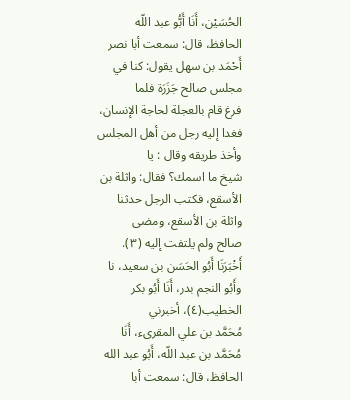الحُسَيْن، أَنَا أَبُّو عبد اللّه
الحافظ، قال: سمعت أبا نصر أَحْمَد بن سهل يقول: كنا في مجلس صالح جَزَرَة فلما
فرغ قام بالعجلة لحاجة الإنسان، فغدا إليه رجل من أهل المجلس وأخذ طريقه وقال : يا
شيخ ما اسمك؟ فقال: واثلة بن الأسقع، فكتب الرجل حدثنا واثلة بن الأسقع، ومضى
صالح ولم يلتفت إليه (٣).
أَخْبَرَنَا أَبُو الحَسَن بن سعيد، نا وأَبُو النجم بدر، أَنَا أَبُو بكر الخطيب(٤)، أخبرني
مُحَمَّد بن علي المقرىء، أَنَا مُحَمَّد بن عبد اللّه، أَبُو عبد الله الحافظ، قال: سمعت أبا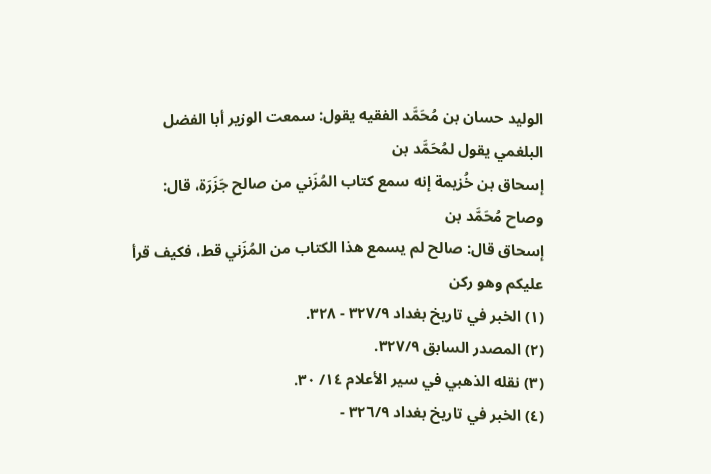الوليد حسان بن مُحَمَّد الفقيه يقول: سمعت الوزير أبا الفضل البلغمي يقول لمُحَمَّد بن
إسحاق بن خُزيمة إنه سمع كتاب المُزَني من صالح جَزَرَة، قال: وصاح مُحَمَّد بن
إسحاق قال: صالح لم يسمع هذا الكتاب من المُزَني قط، فكيف قرأ عليكم وهو ركن
(١) الخبر في تاريخ بغداد ٣٢٧/٩ - ٣٢٨.
(٢) المصدر السابق ٣٢٧/٩.
(٣) نقله الذهبي في سير الأعلام ١٤/ ٣٠.
(٤) الخبر في تاريخ بغداد ٣٢٦/٩ -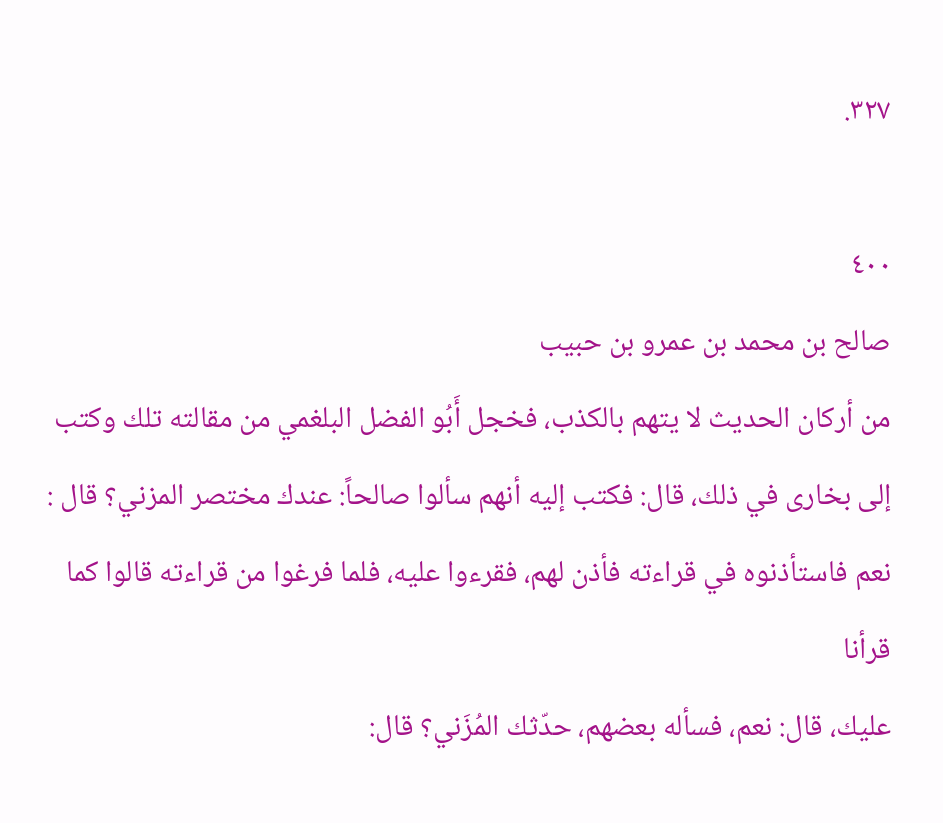٣٢٧.

٤٠٠
صالح بن محمد بن عمرو بن حبيب
من أركان الحديث لا يتهم بالكذب، فخجل أَبُو الفضل البلغمي من مقالته تلك وكتب
إلى بخارى في ذلك، قال: فكتب إليه أنهم سألوا صالحاً: عندك مختصر المزني؟ قال :
نعم فاستأذنوه في قراءته فأذن لهم، فقرءوا عليه، فلما فرغوا من قراءته قالوا كما قرأنا
عليك، قال: نعم، فسأله بعضهم، حدّثك المُزَني؟ قال: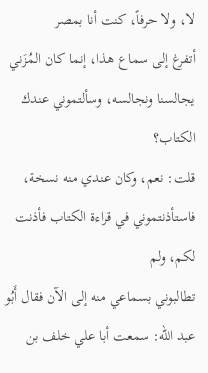لا، ولا حرفاً، كنت أنا بمصر
أتفرغ إلى سماع هذا، إنما كان المُزَني يجالسنا ونجالسه، وسألتموني عندك الكتاب؟
قلت: نعم، وكان عندي منه نسخة، فاستأذنتموني في قراءة الكتاب فأذنت لكم، ولم
تطالبوني بسماعي منه إلى الآن فقال أَبُو عبد اللّه: سمعت أبا علي خلف بن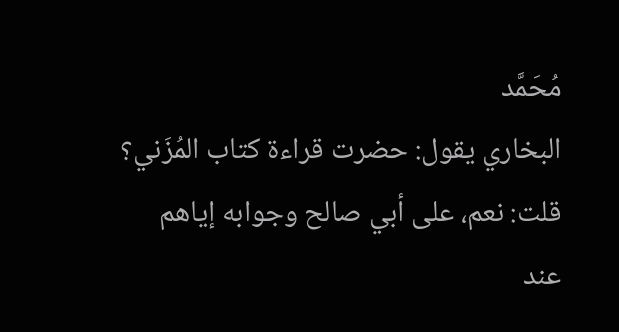مُحَمَّد
البخاري يقول: حضرت قراءة كتاب المُزَني؟ قلت: نعم، على أبي صالح وجوابه إياهم
عند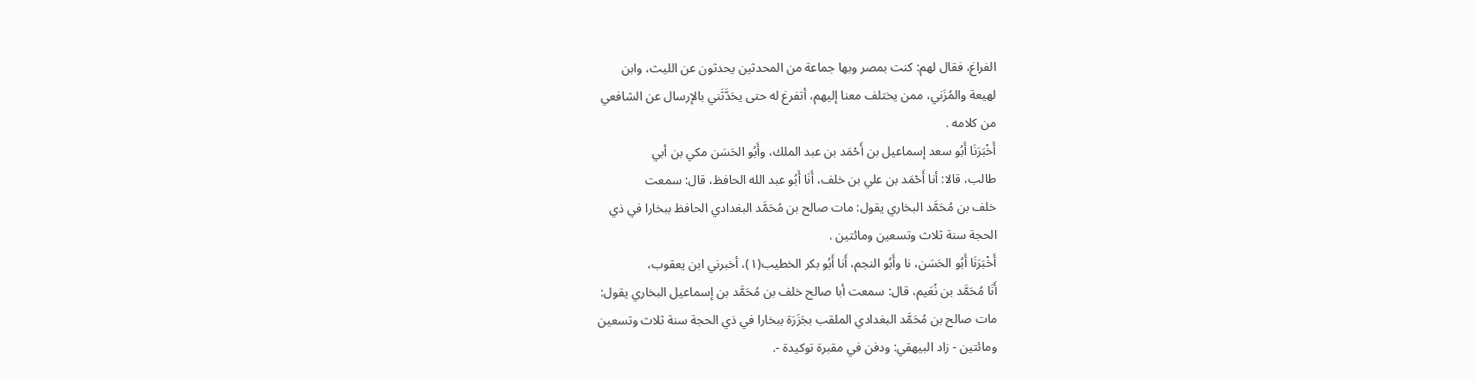الفراغ، فقال لهم: كنت بمصر وبها جماعة من المحدثين يحدثون عن الليث، وابن
لهيعة والمُزَني، ممن يختلف معنا إليهم، أتفرغ له حتى يحَدَّثَني بالإرسال عن الشافعي
من كلامه .
أَخْبَرَنَا أَبُو سعد إسماعيل بن أَحْمَد بن عبد الملك، وأَبُو الحَسَن مكي بن أبي
طالب، قالا: أنا أَحْمَد بن علي بن خلف، أَنَا أَبُو عبد الله الحافظ، قال: سمعت
خلف بن مُحَمَّد البخاري يقول: مات صالح بن مُحَمَّد البغدادي الحافظ ببخارا في ذي
الحجة سنة ثلاث وتسعين ومائتين .
أَخْبَرَنَا أَبُو الحَسَن، نا وأَبُو النجم، أَنا أَبُو بكر الخطيب(١)، أخبرني ابن يعقوب،
أَنَا مُحَمَّد بن نُعَيم، قال: سمعت أبا صالح خلف بن مُحَمَّد بن إسماعيل البخاري يقول:
مات صالح بن مُحَمَّد البغدادي الملقب بجَزَرَة ببخارا في ذي الحجة سنة ثلاث وتسعين
ومائتين - زاد البيهقي: ودفن في مقبرة توكيدة -.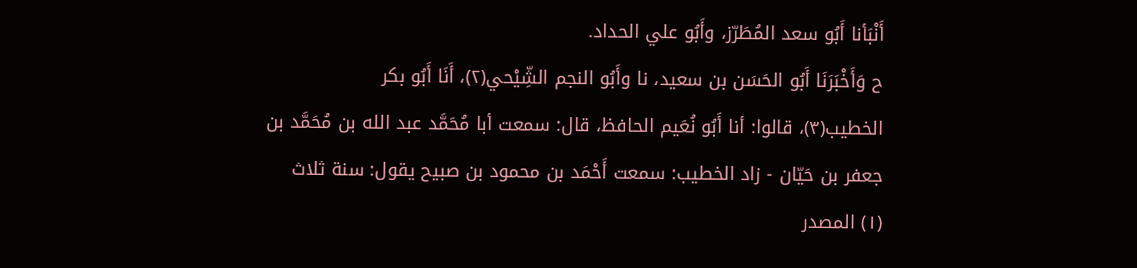أَنْبَأنا أَبُو سعد المُطَرّز، وأَبُو علي الحداد.
ح وَأَخْبَرَنَا أَبُو الحَسَن بن سعيد، نا وأَبُو النجم الشِّيْحي(٢)، أَنَا أَبُو بكر
الخطيب(٣)، قالوا: أنا أَبُو نُعَيم الحافظ، قال: سمعت أبا مُحَمَّد عبد الله بن مُحَمَّد بن
جعفر بن حَيّان - زاد الخطيب: سمعت أَحْمَد بن محمود بن صبيح يقول: سنة ثلاث
(١) المصدر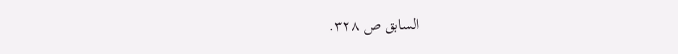السابق ص ٣٢٨.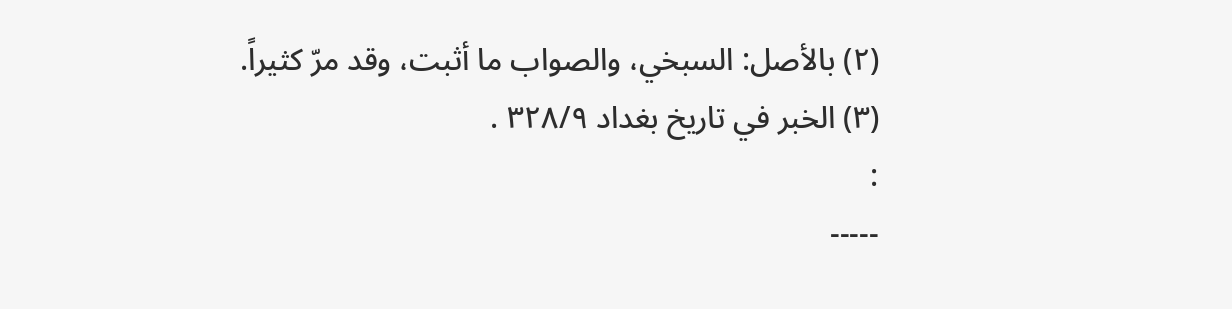(٢) بالأصل: السبخي، والصواب ما أثبت، وقد مرّ كثيراً.
(٣) الخبر في تاريخ بغداد ٣٢٨/٩ .
:
-----